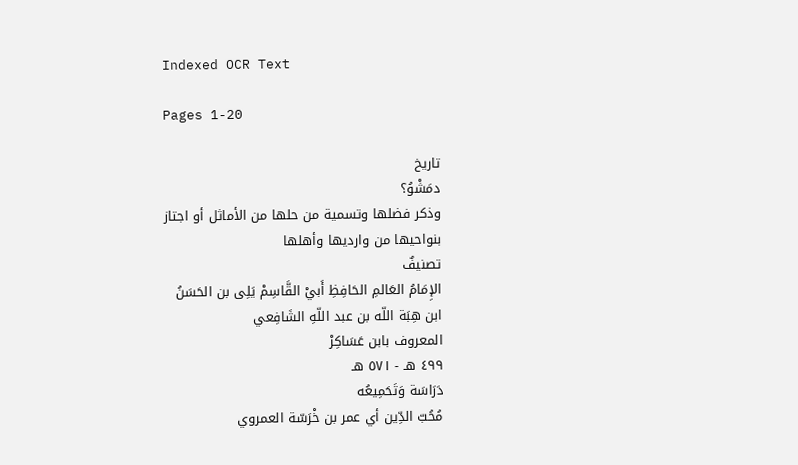Indexed OCR Text

Pages 1-20

تاريخ
دمَشْوُ؟
وذكر فضلها وتسمية من حلها من الأماثل أو اجتاز
بنواحيها من وارديها وأهلها
تصنيفٌ
الإِمَامُ العَالمِ الحَافِظِ أَبيْ القَّاسِمْ يَلِى بن الحَسَنُ
ابن هِبَة اللّه بن عبد اللّهِ الشَافِعي
المعروف بابن عَسَاكِرْ
٤٩٩ هـ - ٥٧١ هـ
دَرَاسَة وَتَحَمِيعُه
مُحُبّ الدِّين أي عمر بن خْرَسّة العمروي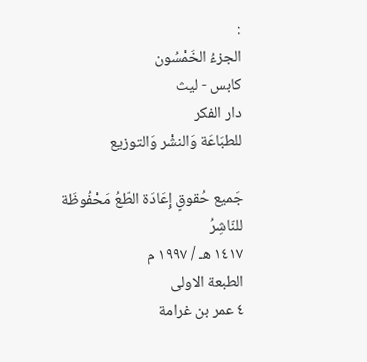:
الجزءُ الخَمْسُون
كابس - ليث
دار الفكر
للطبَاعَة وَالنشْر وَالتوزيع

جَميع حُقوقٍ إِعَادَة الطّعُ مَحْفُوظَة للنّاشِرُ
١٤١٧ هـ / ١٩٩٧ م
الطبعة الاولى
٤ عمر بن غرامة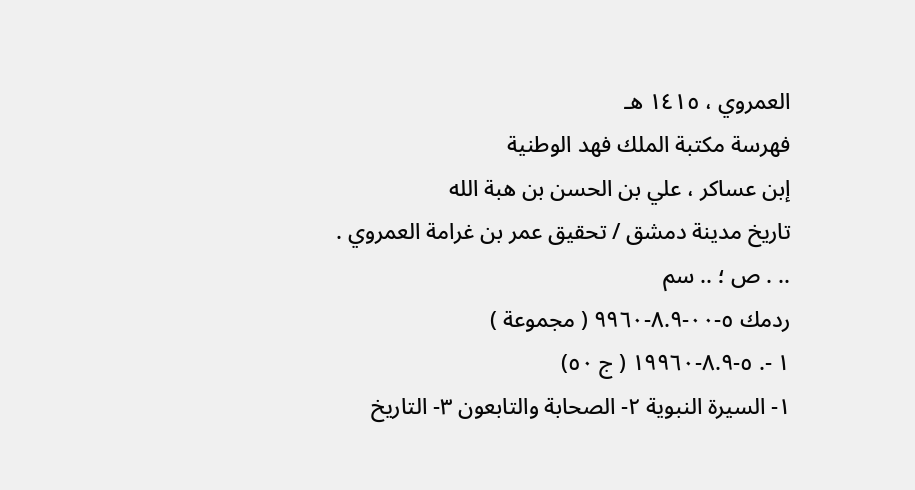العمروي ، ١٤١٥ هـ
فهرسة مكتبة الملك فهد الوطنية
إبن عساكر ، علي بن الحسن بن هبة الله
تاريخ مدينة دمشق / تحقيق عمر بن غرامة العمروي .
.. . ص ؛ .. سم
ردمك ٥-٠٠-٨.٩-٩٩٦٠ ( مجموعة )
١ -. ٥-٨.٩-١٩٩٦٠ ( ج ٥٠)
١- السيرة النبوية ٢- الصحابة والتابعون ٣- التاريخ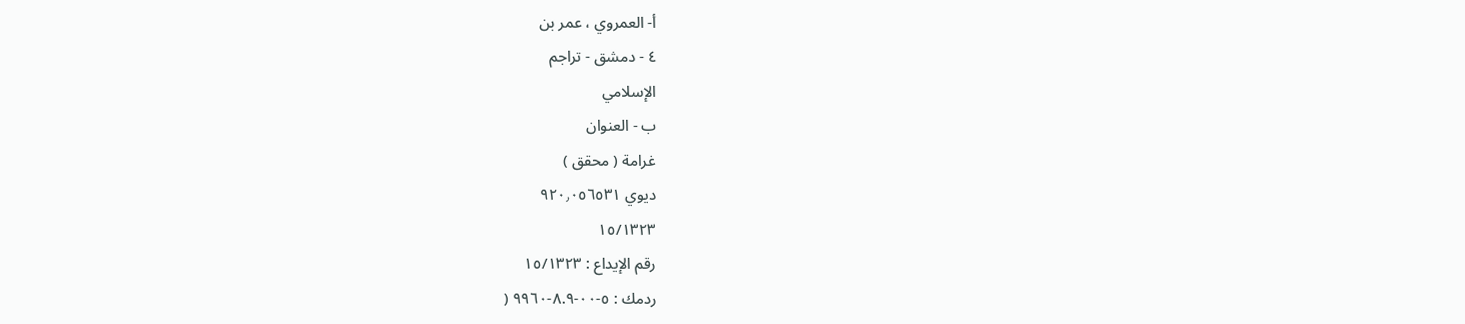أ- العمروي ، عمر بن
٤ - دمشق - تراجم
الإسلامي
ب - العنوان
غرامة ( محقق )
ديوي ٩٢٠٫٠٥٦٥٣١
١٥/١٣٢٣
رقم الإيداع : ١٥/١٣٢٣
ردمك : ٥-٠٠-٨.٩-٩٩٦٠ (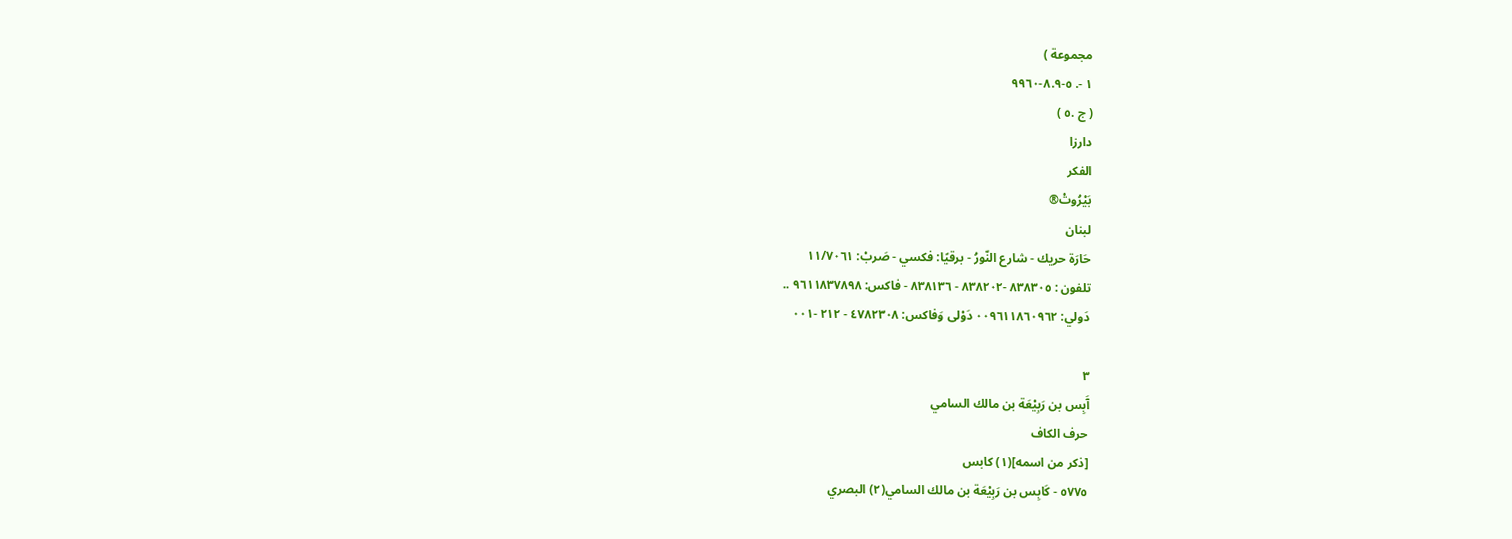مجموعة )
١ -. ٥-٨.٩-٩٩٦٠
( ج .٥ )
دارزا
الفكر
بَيْرُوتْ®
لبنان
حَارَة حريك - شارع النّورُ - برقيًا: فكسي - صَربْ: ١١/٧٠٦١
تلفون : ٨٣٨٣٠٥ -٨٣٨٢٠٢ - ٨٣٨١٣٦ - فاكس: ٩٦١١٨٣٧٨٩٨ ..
دَولي: ٠٠٩٦١١٨٦٠٩٦٢ دَوْلى وَفاكس: ٤٧٨٢٣٠٨ - ٢١٢ -٠٠١

٣
آَبِس بن رَبِيْعَة بن مالك السامي
حرف الكاف
[ذکر من اسمه](١) کابس
٥٧٧٥ - كَابِس بن رَبِيْعَة بن مالك السامي(٢) البصري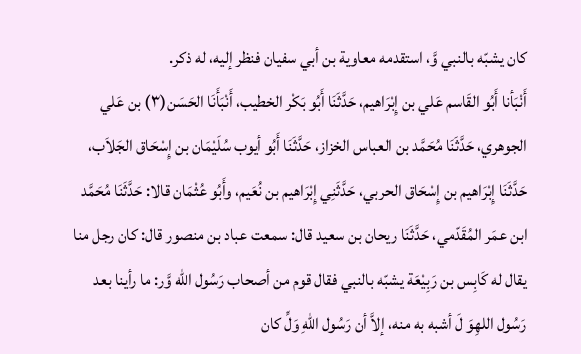كان يشبّه بالنبي وَّ، استقدمه معاوية بن أبي سفيان فنظر إليه، له ذكر.
أَنْبَأنا أَبُو القَاسم عَلي بن إِبْرَاهيم، حَدَّثَنَا أَبُو بَكْر الخطيب، أَنْبَأَنَا الحَسَن(٣) بن عَلي
الجوهري، حَدَّثَنَا مُحَمَّد بن العباس الخزاز، حَدَّثَنَا أَبُو أيوب سُلَيْمَان بن إِسْحَاق الجَلاَب،
حَدَّثَنَا إِبْرَاهيم بن إِسْحَاق الحربي، حَدَّثَنِي إِبْرَاهيم بن نُعَيم، وأَبُو عُثْمَان قالا: حَدَّثَنَا مُحَمَّد
ابن عمَر المُقَدّمي، حَدَّثَنَا ريحان بن سعيد قال: سمعت عباد بن منصور قال: كان رجل منا
يقال له كَابِس بن رَبِيْعَة يشبّه بالنبي فقال قوم من أصحاب رَسُول الله وَّر: ما رأينا بعد
رَسُول اللهِوَ لَ أشبه به منه، إلاَّ أن رَسُول اللهِ وَلِّ كان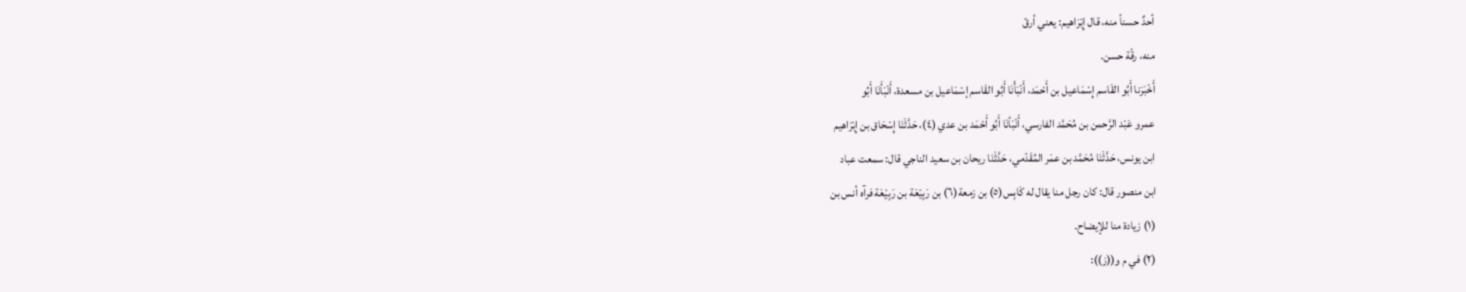أحدٌ حسناً منه، قال إِبْرَاهيم: يعني أرقّ
منه، رقّة حسن.
أَخْبَرَنا أَبُو القَاسم إِسْمَاعيل بن أَحْمَد، أَنْبَأْنَا أَبُو القَاسم إسْمَاعيل بن مسعدة، أَنْبَأَنَا أَبُو
عمرو عَبْد الرَّحمن بن مُحَمَّد الفارسي، أَنْبَأنَا أَبُو أَحْمَد بن عدي (٤)، حَدَّثَنَا إِسْحَاق بن إِبْرَاهيم
ابن يونس، حَدَّثَنَا مُحَمَّد بن عمَر المُقَدّمي، حَدَّثَنَا ريحان بن سعيد الناجي قال: سمعت عباد
ابن منصور قال: كان رجل منا يقال له كَابِس(٥) بن زمعة(٦) بن رَبِيْعَة بن رَبِيْعَة فرآه أنس بن
(١) زيادة منا للإيضاح.
(٢) في م و((ز)):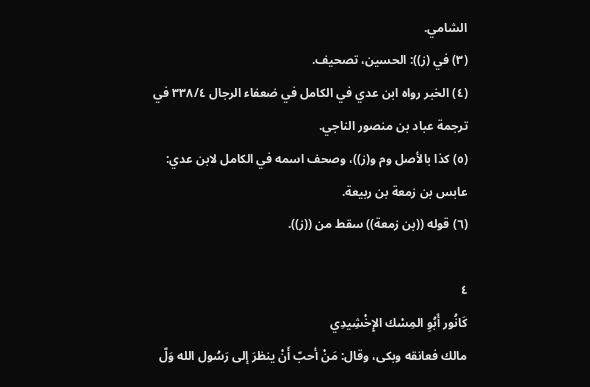الشامي.
(٣) في (ز)): الحسين، تصحيف.
(٤) الخبر رواه ابن عدي في الكامل في ضعفاء الرجال ٣٣٨/٤ في ترجمة عباد بن منصور الناجي.
(٥) كذا بالأصل وم و(ز))، وصحف اسمه في الكامل لابن عدي: عابس بن زمعة بن ربيعة.
(٦) قوله ((بن زمعة)) سقط من ((ز)).

٤
كَانُور أَبُوِ المِسْك الإِخْشِيدِي
مالك فعانقه وبكى، وقال: مَنْ أحبّ أَنْ ينظرَ إلى رَسُول الله وَلّ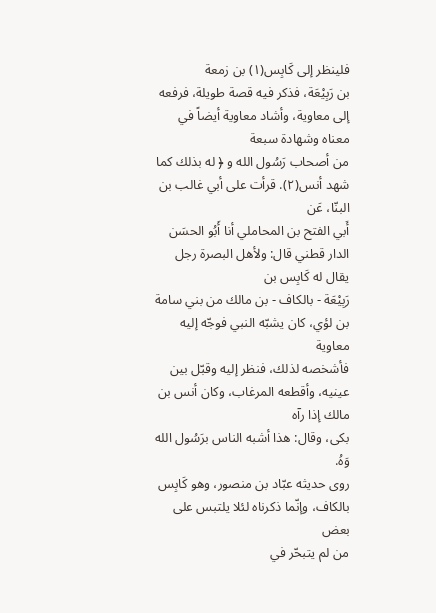فلينظر إلى كَابِس(١) بن زمعة
بن رَبِيْعَة، فذكر فيه قصة طويلة، فرفعه إلى معاوية، وأشاد معاوية أيضاً في معناه وشهادة سبعة
من أصحاب رَسُول الله و ﴿ له بذلك كما شهد أنس(٢). قرأت على أبي غالب بن البنّا، عَن
أَبي الفتح بن المحاملي أنا أَبُو الحسَن الدار قطني قال: ولأهل البصرة رجل يقال له كَابِس بن
رَبِيْعَة - بالكاف - بن مالك من بني سامة بن لؤي، كان يشبّه النبي فوجّه إليه معاوية
فأشخصه لذلك، فنظر إليه وقبّل بين عينيه، وأقطعه المرغاب، وكان أنس بن مالك إذا رآه
بكى، وقال: هذا أشبه الناس برَسُول الله وَهُ.
روى حديثه عبّاد بن منصور، وهو كَابِس بالكاف، وإنّما ذكرناه لئلا يلتبس على بعض
من لم يتبحّر في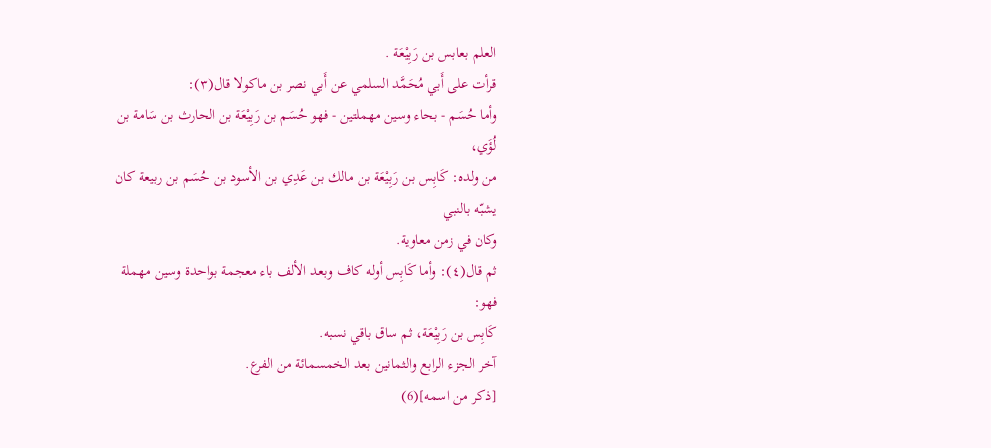العلم بعابس بن رَبِيْعَة .
قرأت على أَبي مُحَمَّد السلمي عن أَبي نصر بن ماكولا قال(٣):
وأما حُسَم - بحاء وسين مهملتين - فهو حُسَم بن رَبِيْعَة بن الحارث بن سَامة بن لُؤَي،
من ولده: كَابِس بن رَبِيْعَة بن مالك بن عَدِي بن الأسود بن حُسَم بن ربيعة كان يشبّه بالنبي
وكان في زمن معاوية.
ثم قال(٤): وأما كَابِس أوله كاف وبعد الألف باء معجمة بواحدة وسين مهملة فهو:
كَابِس بن رَبِيْعَة، ثم ساق باقي نسبه.
آخر الجزء الرابع والثمانين بعد الخمسمائة من الفرع.
[ذكر من اسمه](6)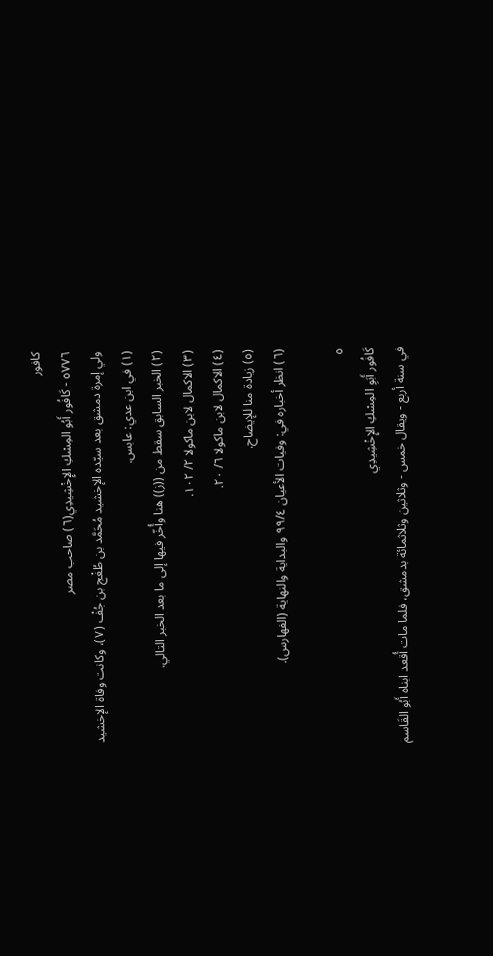كافور
٥٧٧٦ - كَافُور أَبُو المِسْكِ الإِخْشِيدِي(٦) صاحب مصر
ولي إمرة دمشق بعد سيّده الإخشيد مُحَمَّد بن طُغْج بن جُفْ (٧)، وكانت وفاة الإخشيد
(١) في ابن عدي: عابس.
(٢) الخبر السابق سقط من ((ز)) هنا وأُخّر فيها إلى ما بعد الخبر التالي.
(٣) الاكمال لابن ماكولا ٢/ ١٠٢.
(٤) الاكمال لابن ماكولا ٦/ ٢٠.
(٥) زيادة منا للإيضاح.
(٦) انظر أخباره في: وفيات الأعيان ٩٩/٤ والبداية والنهاية (الفهارس).

٥
كَافُور أَبَوِ المِسْكِ الإِخْشِيدِي
في سنة أربع - ويقال خمس - وثلاثين وثلاثمائة بدمشق، فلما مات أُقعد ابناه أَبُو القَاسم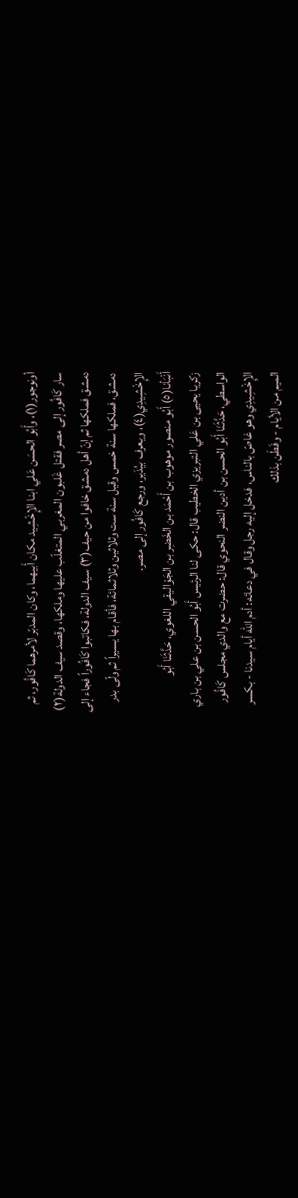أونوجور(١)، وأَبُو الحسَن عَلي ابنا الإِخْشِيد مكان أَبيهما، وكان المدبّر لأمرهما كَافُور، ثم
سار كَافُور إلى مصر فقتل غَلبون المغربي المتغلّب عليها وملكها، وقصد سيف الدولة(٢)
دمشق فملكها ثم إنّ أهل دمشق خافوا من حيف(٣) سيف الدولة، فكاتبوا كَافُوراً فجاء إلى
دمشق، فملكها سنة خمس وقيل سنة ست وثلاثين وثلاثمائة، فأقام بها يسيراً ثم ولّى بدر
الإِخْشِيدِي(٤)، ويعرف بيُدَير، ورجع كَافُور إلى مصر.
أَنْبَأنا(٥) أَبُو منصور موهوب بن أَحْمَد بن الخَضِر بن الجَوْاليقي اللغوي، حَدَّثَنَا أَبُو
زكريا يحيى بن عَلي التبريزي الخطيب قال: حكى لنا الرئيس أَبُو الحسن بن علي بن باري
الواسطي، حَدَّثَنَا أَبُو الحسن بن أدين النضر النحوي قال: حضرت مع والدي مجلس كَافُور
الإِخْشِيدِي وهو غاصّ بالناس، فدخل إليه رجل وقال في دعائه: أدم الله أيام سيدنا - بكسر
الميم من الأيام - وفَطَن بذلك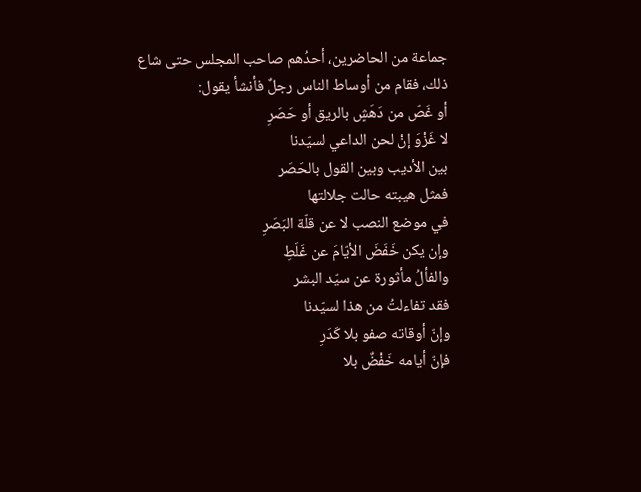جماعة من الحاضرين، أحدُهم صاحب المجلس حتى شاع
ذلك، فقام من أوساط الناس رجلٌ فأنشأ يقول:
أو غَصّ من دَهَشٍ بالريق أو حَصَرِ
لا غَزْوَ إنْ لحن الداعي لسيّدنا
بين الأديب وبين القول بالحَصَر
فمثل هيبته حالت جلالتها
في موضع النصب لا عن قلّة البَصَرِ
وإن يكن خَفَضَ الأيّامَ عن غَلَطِ
والفألُ مأثورة عن سيّد البشر
فقد تفاءلتُ من هذا لسيّدنا
وإنّ أوقاته صفو بلا كَدَرِ
فإنّ أيامه خَفْضٌ بلا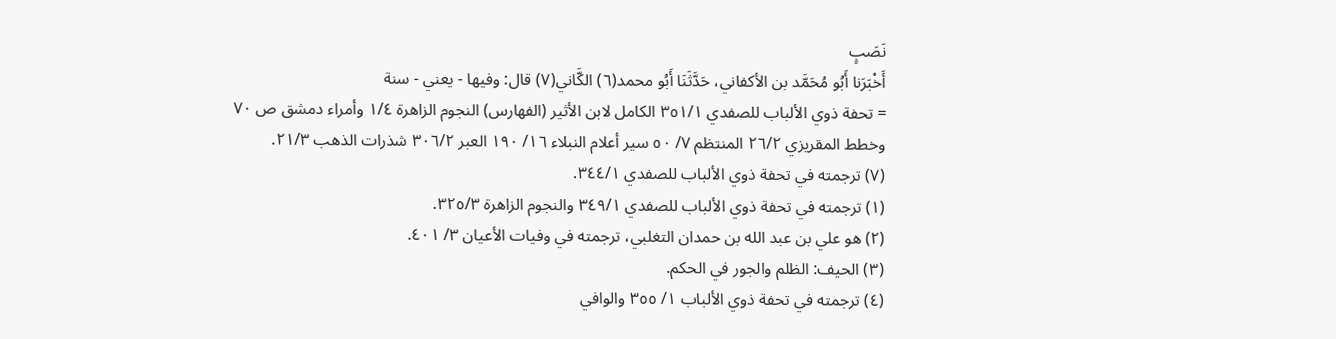نَصَبٍ
أَخْبَرَنا أَبُو مُحَمَّد بن الأكفاني، حَدَّثَنَا أَبُو محمد(٦) الكَّاني(٧) قال: وفيها - يعني - سنة
= تحفة ذوي الألباب للصفدي ٣٥١/١ الكامل لابن الأثير (الفهارس) النجوم الزاهرة ١/٤ وأمراء دمشق ص ٧٠
وخطط المقريزي ٢٦/٢ المنتظم ٧/ ٥٠ سير أعلام النبلاء ١٦/ ١٩٠ العبر ٣٠٦/٢ شذرات الذهب ٢١/٣.
(٧) ترجمته في تحفة ذوي الألباب للصفدي ٣٤٤/١.
(١) ترجمته في تحفة ذوي الألباب للصفدي ٣٤٩/١ والنجوم الزاهرة ٣٢٥/٣.
(٢) هو علي بن عبد الله بن حمدان التغلبي، ترجمته في وفيات الأعيان ٣/ ٤٠١.
(٣) الحيف: الظلم والجور في الحكم.
(٤) ترجمته في تحفة ذوي الألباب ١/ ٣٥٥ والوافي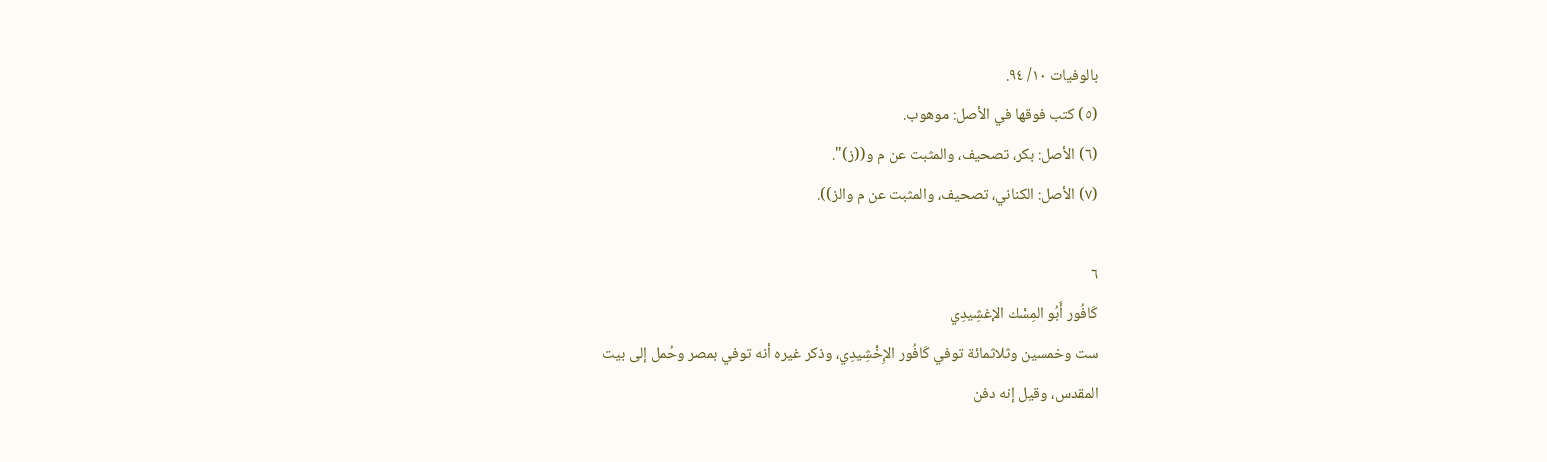بالوفيات ١٠/ ٩٤.
(٥) كتب فوقها في الأصل: موهوب.
(٦) الأصل: بكر، تصحيف، والمثبت عن م و((ز)".
(٧) الأصل: الكناني، تصحيف، والمثبت عن م والز)).

٦
كَافُور أَبُو المِسْك الإغشِيدِي
ست وخمسين وثلاثمائة توفي كَافُور الإِخْشِيدِي، وذكر غيره أنه توفي بمصر وحُمل إلى بيت
المقدس، وقيل إنه دفن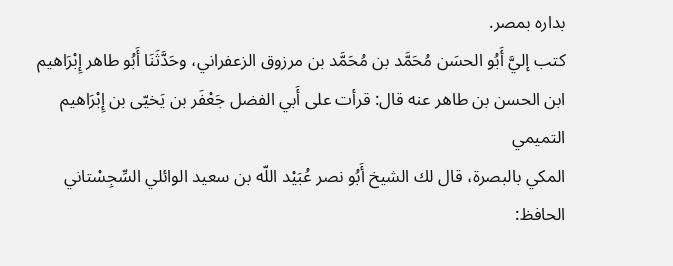بداره بمصر.
كتب إليَّ أَبُو الحسَن مُحَمَّد بن مُحَمَّد بن مرزوق الزعفراني، وحَدَّثَنَا أَبُو طاهر إِبْرَاهيم
ابن الحسن بن طاهر عنه قال: قرأت على أَبي الفضل جَعْفَر بن يَخيّى بن إِبْرَاهيم التميمي
المكي بالبصرة، قال لك الشيخ أَبُو نصر عُبَيْد اللّه بن سعيد الوائلي السِّجِسْتاني الحافظ: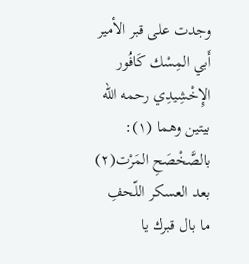وجدت على قبر الأمير أَبي المِسْك كَافُور الإِخْشِيدِي رحمه الله بيتين وهما (١):
بالصَّخْصَحِ المَرْت(٢) بعد العسكر اللّحفِ
ما بال قبرك يا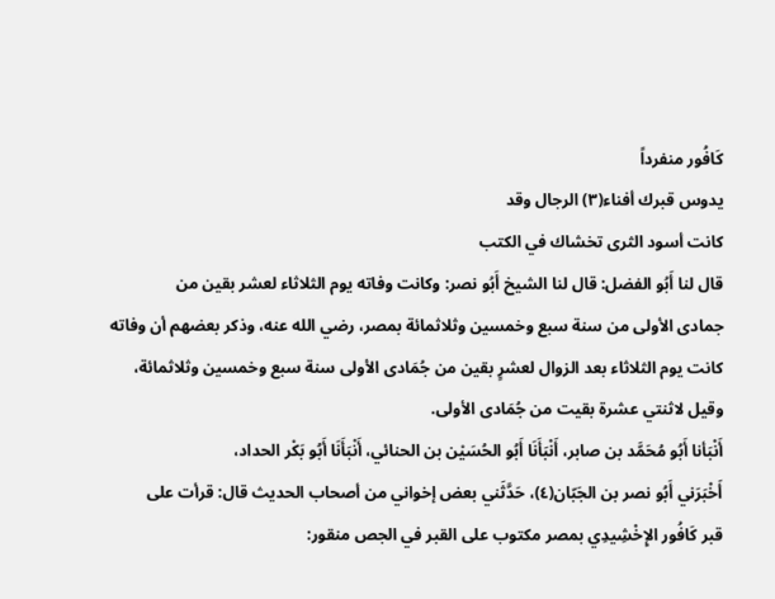كَافُور منفرداً
يدوس قبرك أفناء(٣) الرجال وقد
كانت أسود الثرى تخشاك في الكتب
قال لنا أَبُو الفضل: قال لنا الشيخ أَبُو نصر: وكانت وفاته يوم الثلاثاء لعشر بقين من
جمادى الأولى من سنة سبع وخمسين وثلاثمائة بمصر، رضي الله عنه، وذكر بعضهم أن وفاته
كانت يوم الثلاثاء بعد الزوال لعشرٍ بقين من جُمَادى الأولى سنة سبع وخمسين وثلاثمائة،
وقيل لاثنتي عشرة بقيت من جُمَادى الأولى.
أَنْبَأنا أَبُو مُحَمَّد بن صابر، أَنْبَأَنَا أَبُو الحُسَيْن بن الحنائي، أَنْبَأَنَا أَبُو بَكْر الحداد،
أَخْبَرَني أَبُو نصر بن الجَبّان(٤)، حَدَّثَني بعض إخواني من أصحاب الحديث قال: قرأت على
قبر كَافُور الإِخْشِيدِي بمصر مكتوب على القبر في الجص منقور: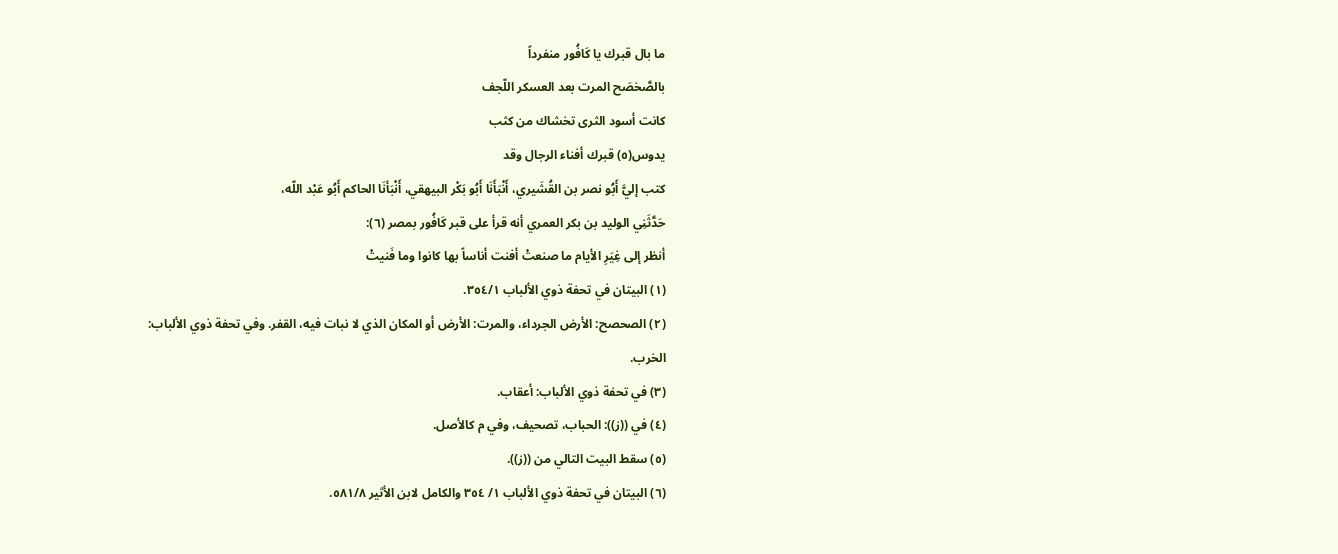ما بال قبرك يا كَافُور منفرداً
بالصَّخصَح المرت بعد العسكر اللّجف
كانت أسود الثرى تخشاك من كثب
يدوس(٥) قبرك أفناء الرجال وقد
كتب إليَّ أَبُو نصر بن القُشَيري، أَنْبَأَنَا أَبُو بَكْر البيهقي، أَنْبَأنَا الحاكم أَبُو عَبْد اللّه،
حَدَّثَنِي الوليد بن بكر العمري أنه قرأ على قبر كَافُور بمصر (٦):
أنظر إلى غِيَرِ الأيام ما صنعتْ أفنت أناساً بها كانوا وما فَنيتْ
(١) البيتان في تحفة ذوي الألباب ٣٥٤/١.
(٢) الصحصح: الأرض الجرداء، والمرت: الأرض أو المكان الذي لا نبات فيه، القفر. وفي تحفة ذوي الألباب:
الخرب.
(٣) في تحفة ذوي الألباب: أعقاب.
(٤) في ((ز)): الحباب، تصحيف، وفي م كالأصل.
(٥) سقط البيت التالي من ((ز)).
(٦) البيتان في تحفة ذوي الألباب ١/ ٣٥٤ والكامل لابن الأثير ٥٨١/٨.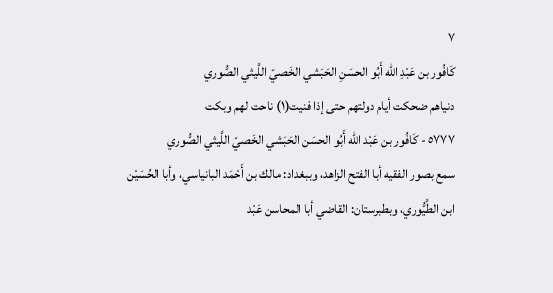٧
كَافُور بن عَبْدِ اللّه أَبُو الحسَنِ الحَبَشي الخَصيّ اللَّيثي الصُّوري
دنياهم ضحكت أيام دولتهم حتى إذا فنيت(١) ناحت لهم وبكت
٥٧٧٧ - كَافُور بن عَبْد اللّه أَبُو الحسَن الحَبَشي الخَصيّ اللَّيثي الصُّوري
سمع بصور الفقيه أبا الفتح الزاهد، وببغداد: مالك بن أَحْمَد البانياسي، وأبا الحُسَيْن
ابن الطَّيُّوري، وبطبرستان: القاضي أبا المحاسن عَبْد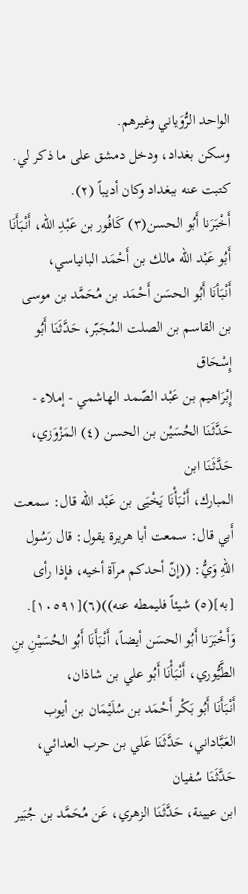الواحد الرُّوَياني وغيرهم.
وسكن بغداد، ودخل دمشق على ما ذكر لي. كتبت عنه ببغداد وكان أديباً (٢).
أَخْبَرَنا أَبُو الحسن(٣) كَافُور بن عَبْدِ اللّه، أَنْبَأَنَا أَبُو عَبْد اللّه مالك بن أَحْمَد البانياسي،
أَنْبَأنَا أَبُو الحسَن أَحْمَد بن مُحَمَّد بن موسى بن القاسم بن الصلت المُجَبّر، حَدَّثَنَا أَبُو إِسْحَاق
إِبْرَاهيم بن عَبْد الصّمد الهاشمي - إملاء - حَدَّثَنَا الحُسَيْن بن الحسن (٤) المَزْوَزي، حَدَّثَنَا ابن
المبارك، أَنْبَأْنَا يَخْيَى بن عَبْد اللّه قال: سمعت أَبي قال: سمعت أبا هريرة يقول: قال رَسُول
اللّهِ وَيُّ: ((إنّ أحدكم مرآة أخيه، فإذا رأى [به](٥) شيئاً فليمطه عنه))(٦)[١٠٥٩١].
وَأَخْبَرَنا أَبُو الحسَن أيضاً، أَنْبَأَنَا أَبُو الحُسَيْنِ بنِ الطَّيُّوري، أَنْبَأْنَا أَبُو علي بن شاذان،
أَنْبَأَنَا أَبُو بَكْر أَحْمَد بن سُلَيْمَان بن أيوب العَبَّاداني، حَدَّثَنَا عَلي بن حرب العدائي، حَدَّثَنَا سُفيان
ابن عيينة، حَدَّثَنَا الزهري، عَن مُحَمَّد بن جُبَير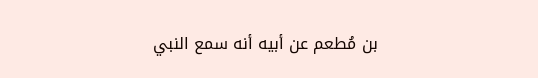بن مُطعم عن أبيه أنه سمع النبي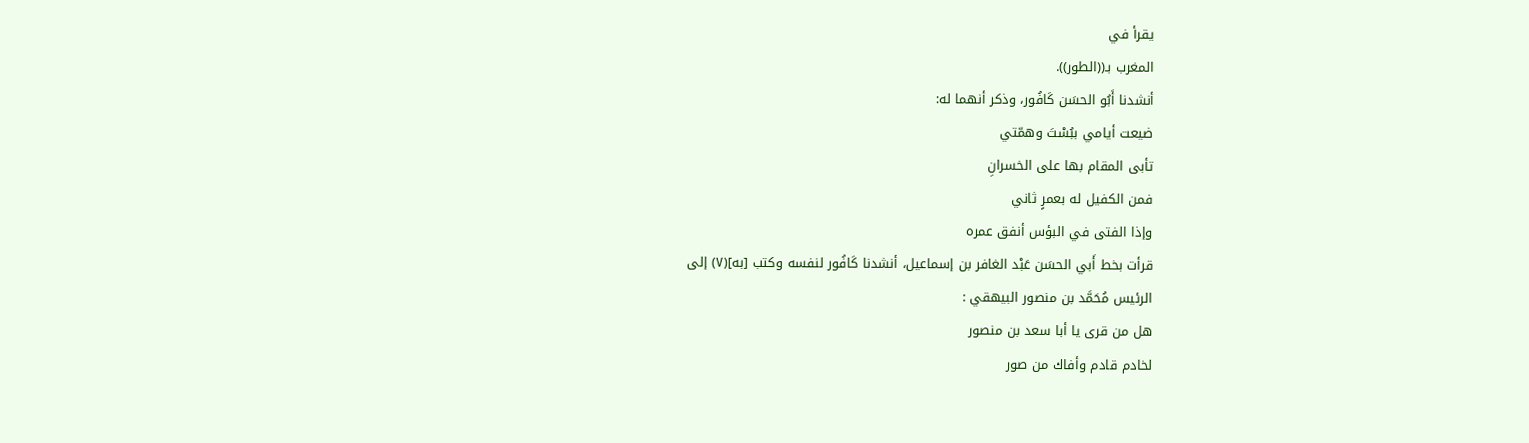يقرأ في
المغرب بـ((الطور)).
أنشدنا أَبُو الحسَن كَافُور، وذكر أنهما له:
ضيعت أيامي ببُسْتَ وهمّتي
تأبى المقام بها على الخسرانِ
فمن الكفيل له بعمرٍ ثاني
وإذا الفتى في البؤس أنفق عمره
قرأت بخط أَبي الحسَن عَبْد الغافر بن إسماعيل، أنشدنا كَافُور لنفسه وكتب [به](٧) إلى
الرئيس مُحَمَّد بن منصور البيهقي :
هل من قرى يا أبا سعد بن منصور
لخادم قادم وأفاك من صور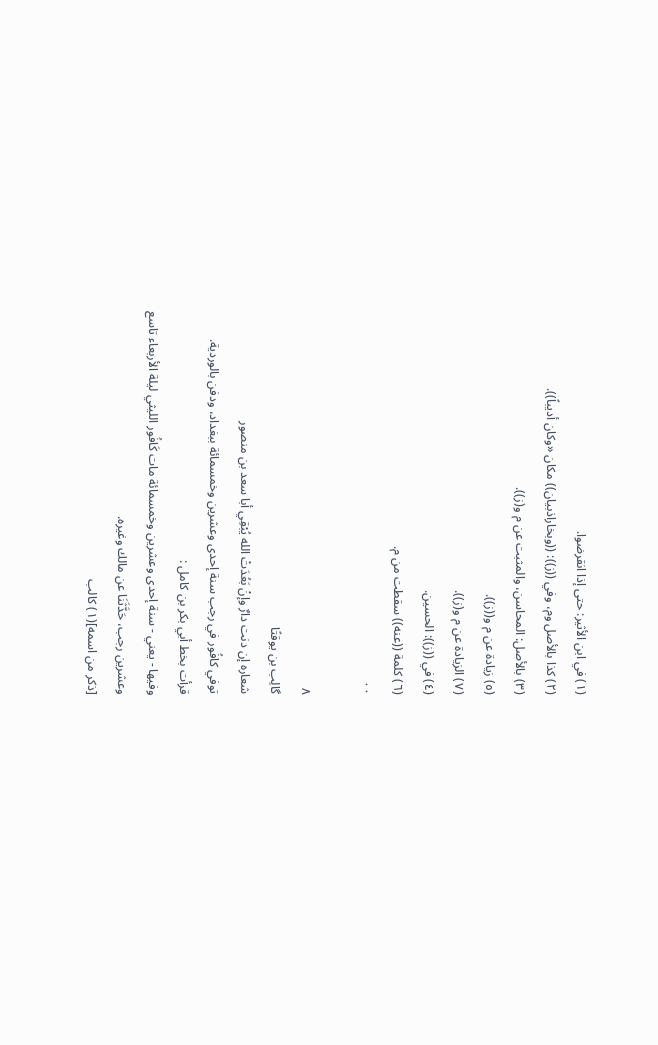(١) في ابن الأثير: حتى إذا انقرضوا.
(٢) كذا بالأصل وم، وفي ((ز)): ((وبخاراذبيان)) مكان «وكان أديباً)).
(٣) بالأصل: المحاسن، والمثبت عن م و(ز)).
(٥) زيادة عن م و((ز)).
(٧) الزيادة عن م و(ز)).
(٤) في ((ز)): الحسين.
(٦) كلمة ((عنه)) سقطت من م.
٠٠

٨
گالِب بن یوقتًا
شعاره إن دنت دارٌ وإنْ بَعُدَتْ الله يُبْقِي أبا سعد بن منصور
توفي کافُور في رجب سنة إحدى وعشرين وخمسمائة ببغداد، ودفن بالوردية.
قرأت بخط أبي بكر بن كامل :
وفيها - يعني - سنة إحدى وعشرين وخمسمائة مات كَافُور الليثي ليلة الأربعاء تاسع
وعشرين رجب، حَدَّثَنَا عن مالك وغيره.
[ذكر من اسمه](١) كالب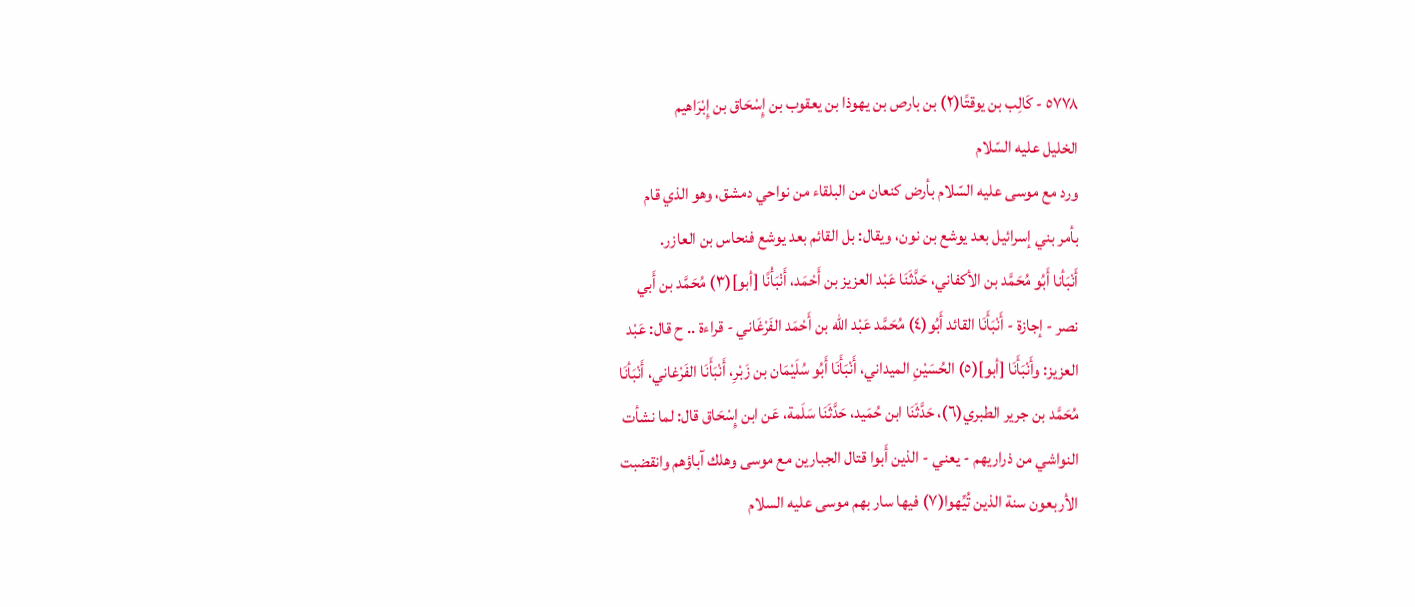٥٧٧٨ - كَالِب بن يوقتًا(٢) بن بارص بن يهوذا بن يعقوب بن إِسْحَاق بن إِبْرَاهيم
الخليل عليه السّلام
ورد مع موسى عليه السّلام بأرض كنعان من البلقاء من نواحي دمشق، وهو الذي قام
بأمر بني إسرائيل بعد يوشع بن نون، ويقال: بل القائم بعد يوشع فنحاس بن العازر.
أَنْبَأنا أَبُو مُحَمَّد بن الأكفاني، حَدَّثَنَا عَبْد العزيز بن أَحْمَد، أَنْبَأْنًا [أبو](٣) مُحَمَّد بن أَبي
نصر - إجازة - أَنْبَأَنَا القائد أَبُو(٤) مُحَمَّد عَبْد اللّه بن أَحْمَد الفَرْغَاني - قراءة .. ح قال: عَبْد
العزيز: وأَنْبَأَنَا [أبو](٥) الحُسَيْنِ الميداني، أَنْبَأَنَا أَبُو سُلَيْمَان بن زَبْرِ، أَنْبَأَنَا الفَرْغاني، أَنْبَأنَا
مُحَمَّد بن جرير الطبري(٦)، حَدَّثَنَا ابن حُمَيد، حَدَّثَنَا سَلَمة، عَن ابن إِسْحَاق قال: لما نشأت
النواشي من ذراريهم - يعني - الذين أَبوا قتال الجبارين مع موسى وهلك آباؤهم وانقضبت
الأربعون سنة الذين تُيِّهوا(٧) فيها سار بهم موسى عليه السلام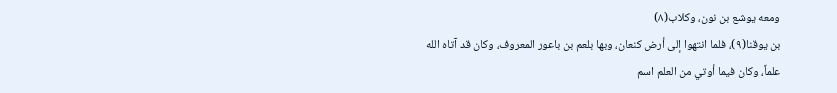ومعه يوشع بن نون، وكلاب(٨)
بن يوقنا(٩)، فلما انتهوا إلى أرض كنعان، وبها بلعم بن باعور المعروف، وكان قد آتاه الله
علماً، وكان فيما أوتي من العلم اسم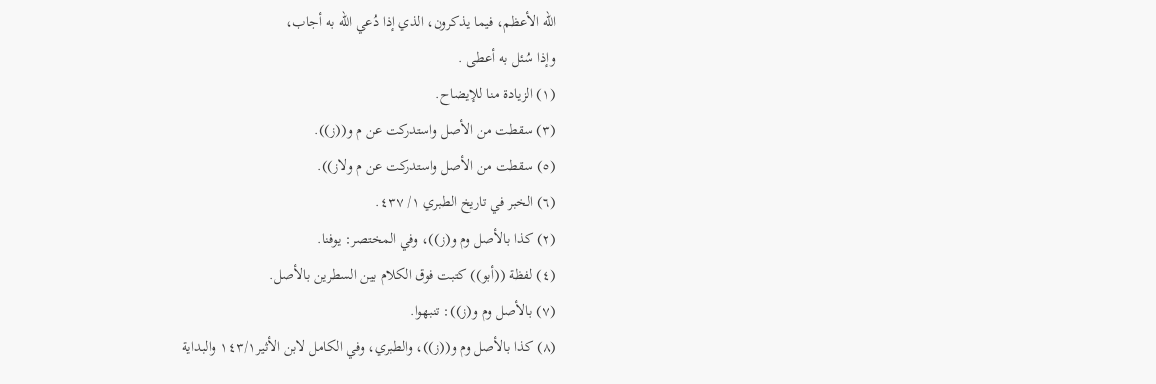الله الأعظم، فيما يذكرون، الذي إذا دُعي الله به أجاب،
وإذا سُئل به أعطى .
(١) الزيادة منا للإيضاح.
(٣) سقطت من الأصل واستدركت عن م و((ز)).
(٥) سقطت من الأصل واستدركت عن م ولاز)).
(٦) الخبر في تاريخ الطبري ١/ ٤٣٧.
(٢) كذا بالأصل وم و(ز))، وفي المختصر: يوفنا.
(٤) لفظة ((أبو)) كتبت فوق الكلام بين السطرين بالأصل.
(٧) بالأصل وم و(ز)): تنبهوا.
(٨) كذا بالأصل وم و((ز))، والطبري، وفي الكامل لابن الأثير١٤٣/١ والبداية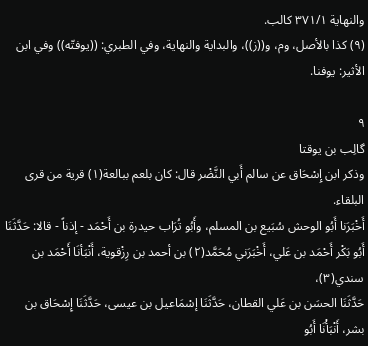والنهاية ٣٧١/١ كالب.
(٩) كذا بالأصل، وم، و((ز))، والبداية والنهاية، وفي الطبري: ((يوفتّه)) وفي ابن الأثير: يوفنا.

٩
گالِب بن یوقتا
وذكر ابن إِسْحَاق عن سالم أَبي النَّضْر قال: كان بلعم ببالعة(١) قرية من قرى البلقاء.
أَخْبَرَنا أَبُو الوحش سُبَيع بن المسلم، وأَبُو تُرَاب حيدرة بن أَحْمَد - إذناً - قالا: حَدَّثَنَا
أَبُو بَكْر أَحْمَد بن عَلي، أَخْبَرَني مُحَمَّد(٢) بن أحمد بن رِزْقوية، أَنْبَأنَا أَحْمَد بن سندي(٣)،
حَدَّثَنَا الحسَن بن عَلي القطان، حَدَّثَنَا إسْمَاعيل بن عيسى، حَدَّثَنَا إِسْحَاق بن بشر، أَنْبَأْنَا أَبُو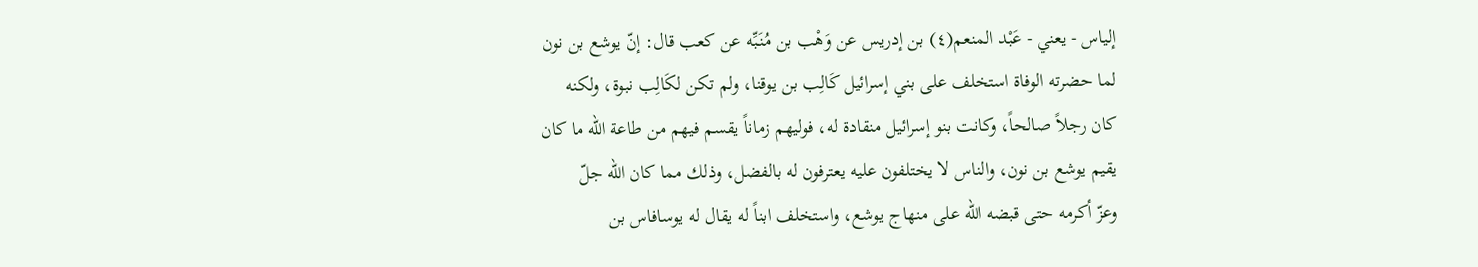إلياس - يعني - عَبْد المنعم(٤) بن إدريس عن وَهْب بن مُنَبِّه عن كعب قال: إنّ يوشع بن نون
لما حضرته الوفاة استخلف على بني إسرائيل كَالِب بن يوقنا، ولم تكن لكَالِب نبوة، ولكنه
كان رجلاً صالحاً، وكانت بنو إسرائيل منقادة له، فوليهم زماناً يقسم فيهم من طاعة الله ما كان
يقيم يوشع بن نون، والناس لا يختلفون عليه يعترفون له بالفضل، وذلك مما كان الله جلّ
وعزّ أكرمه حتى قبضه الله على منهاج يوشع، واستخلف ابناً له يقال له يوسافاس بن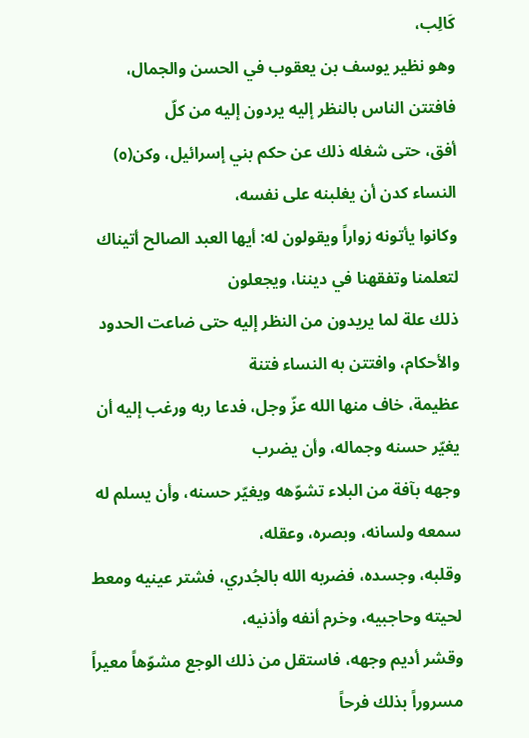كَالِب،
وهو نظير يوسف بن يعقوب في الحسن والجمال، فافتتن الناس بالنظر إليه يردون إليه من كلّ
أفق، حتى شغله ذلك عن حكم بني إسرائيل، وكن(٥) النساء كدن أن يغلبنه على نفسه،
وكانوا يأتونه زواراً ويقولون له: أيها العبد الصالح أتيناك لتعلمنا وتفقهنا في ديننا، ويجعلون
ذلك علة لما يريدون من النظر إليه حتى ضاعت الحدود والأحكام، وافتتن به النساء فتنة
عظيمة، خاف منها الله عزّ وجل، فدعا ربه ورغب إليه أن يغيّر حسنه وجماله، وأن يضرب
وجهه بآفة من البلاء تشوّهه ويغيّر حسنه، وأن يسلم له سمعه ولسانه، وبصره، وعقله،
وقلبه، وجسده، فضربه الله بالجُدري، فشتر عينيه ومعط لحيته وحاجبيه، وخرم أنفه وأذنيه،
وقشر أديم وجهه، فاستقل من ذلك الوجع مشوّهاً معيراً مسروراً بذلك فرحاً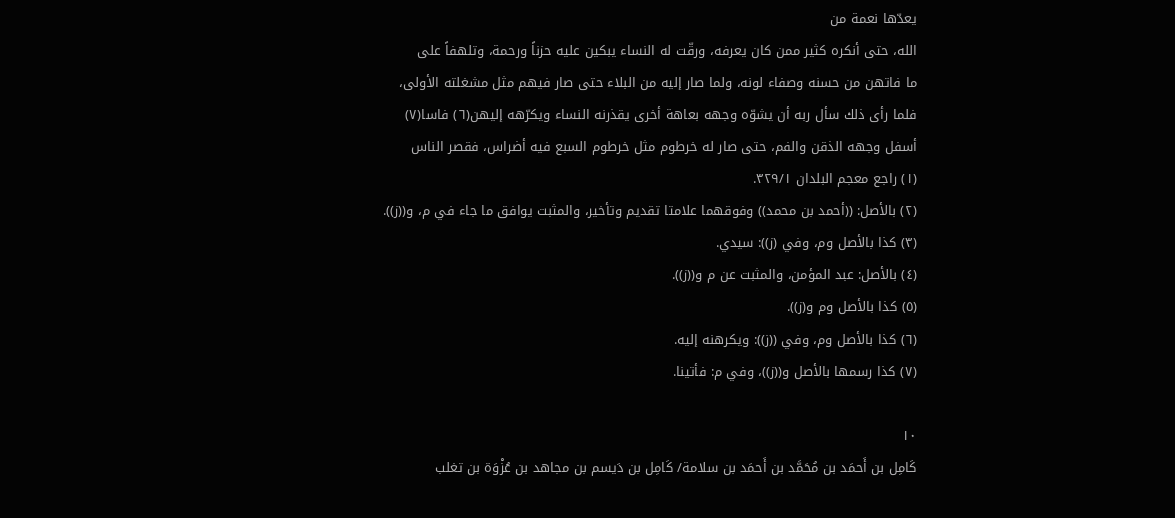يعدّها نعمة من
الله، حتى أنكره كثير ممن كان يعرفه، ورقّت له النساء يبكين عليه حزناً ورحمة، وتلهفاً على
ما فاتهن من حسنه وصفاء لونه، ولما صار إليه من البلاء حتى صار فيهم مثل مشغلته الأولى،
فلما رأى ذلك سأل ربه أن يشوّه وجهه بعاهة أخرى يقذرنه النساء ويكرّهه إليهن(٦) فاسا(٧)
أسفل وجهه الذقن والفم، حتى صار له خرطوم مثل خرطوم السبع فيه أضراس، فقصر الناس
(١) راجع معجم البلدان ٣٢٩/١.
(٢) بالأصل: ((أحمد بن محمد)) وفوقهما علامتا تقديم وتأخير، والمثبت يوافق ما جاء في م، و((ز)).
(٣) كذا بالأصل وم، وفي (ز)): سيدي.
(٤) بالأصل: عبد المؤمن، والمثبت عن م و((ز)).
(٥) كذا بالأصل وم و(ز)).
(٦) كذا بالأصل وم، وفي ((ز)): ویکرهنه إليه.
(٧) كذا رسمها بالأصل و((ز))، وفي م: فأتينا.

١٠
كَامِل بن أَحمَد بن مُحَمَّد بن أَحمَد بن سلامة/ کَامِل بن دَیسم بن مجاهد بن عُزْوَة بن تغلب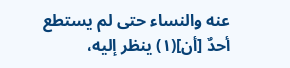عنه والنساء حتى لم يستطع أحدٌ [أن](١) ينظر إليه،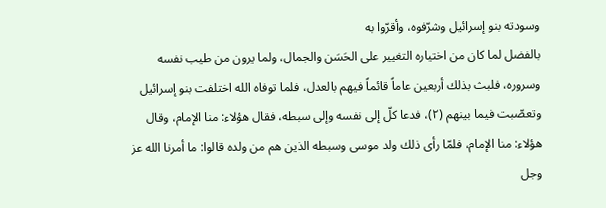وسودته بنو إسرائيل وشرّفوه، وأقرّوا به
بالفضل لما كان من اختياره التغيير على الحَسَن والجمال، ولما يرون من طيب نفسه
وسروره، فلبث بذلك أربعين عاماً قائماً فيهم بالعدل، فلما توفاه الله اختلفت بنو إسرائيل
وتعصّبت فيما بينهم (٢)، فدعا كلّ إلى نفسه وإلى سبطه، فقال هؤلاء: منا الإمام، وقال
هؤلاء: منا الإمام، فلمّا رأى ذلك ولد موسى وسبطه الذين هم من ولده قالوا: ما أمرنا الله عز
وجل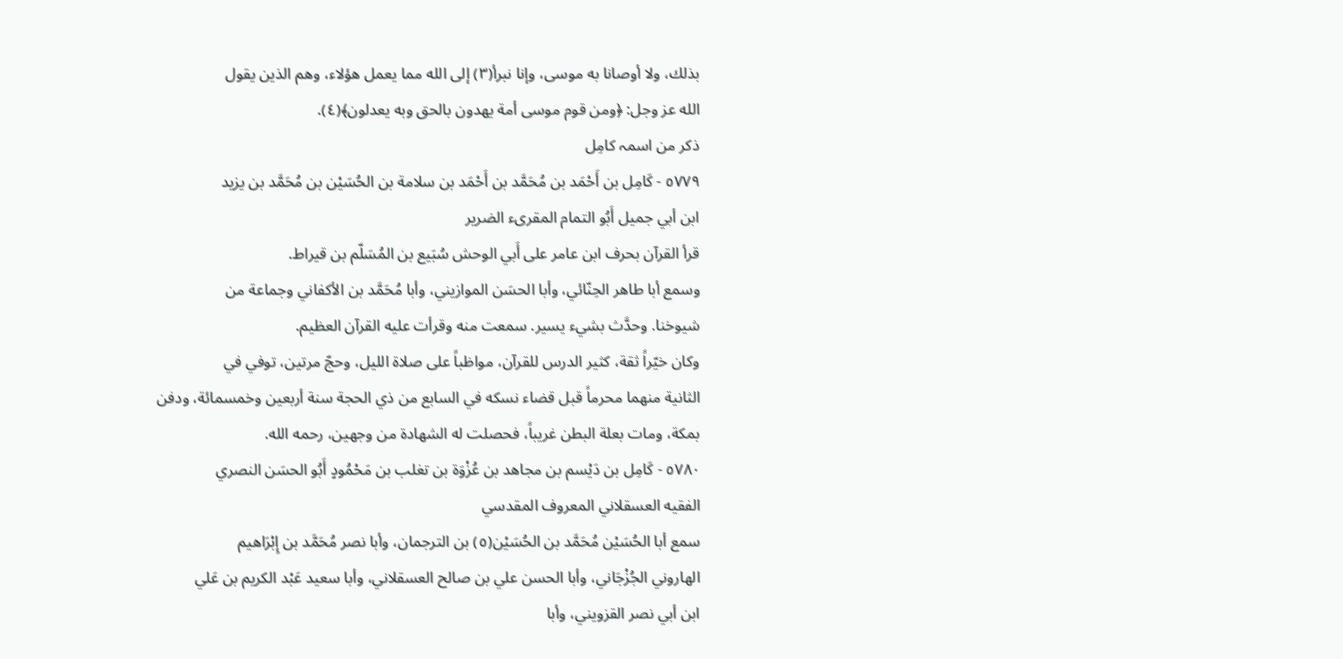بذلك، ولا أوصانا به موسى، وإنا نبرأ(٣) إلى الله مما يعمل هؤلاء، وهم الذين يقول
الله عز وجل: ﴿ومن قوم موسی أمة یهدون بالحق وبه يعدلون﴾(٤).
ذکر من اسمہ کامِل
٥٧٧٩ - كَامِل بن أَحْمَد بن مُحَمَّد بن أَحْمَد بن سلامة بن الحُسَيْن بن مُحَمَّد بن یزید
ابن أبي جميل أَبُو التمام المقرىء الضرير
قرأ القرآن بحرف ابن عامر على أَبي الوحش سُبَيع بن المُسَلّم بن قيراط.
وسمع أبا طاهر الحِنّائي، وأبا الحسَن الموازيني، وأبا مُحَمَّد بن الأكفاني وجماعة من
شيوخنا. وحدَّث بشيء يسير. سمعت منه وقرأت عليه القرآن العظيم.
وكان خيّراً ثقة، كثير الدرس للقرآن، مواظباً على صلاة الليل، وحجّ مرتين، توفي في
الثانية منهما محرماً قبل قضاء نسكه في السابع من ذي الحجة سنة أربعين وخمسمائة، ودفن
بمكة، ومات بعلة البطن غريباً، فحصلت له الشهادة من وجهين، رحمه الله.
٥٧٨٠ - كَامِل بن دَيْسم بن مجاهد بن عُزْوَة بن تغلب بن مَحْمُودٍ أَبُو الحسَن النصري
الفقيه العسقلاني المعروف المقدسي
سمع أبا الحُسَيْن مُحَمَّد بن الحُسَيْن(٥) بن الترجمان، وأبا نصر مُحَمَّد بن إِبْرَاهيم
الهاروني الجُزْجَاني، وأبا الحسن علي بن صالح العسقلاني، وأبا سعيد عَبْد الكريم بن عَلي
ابن أبي نصر القزويني، وأبا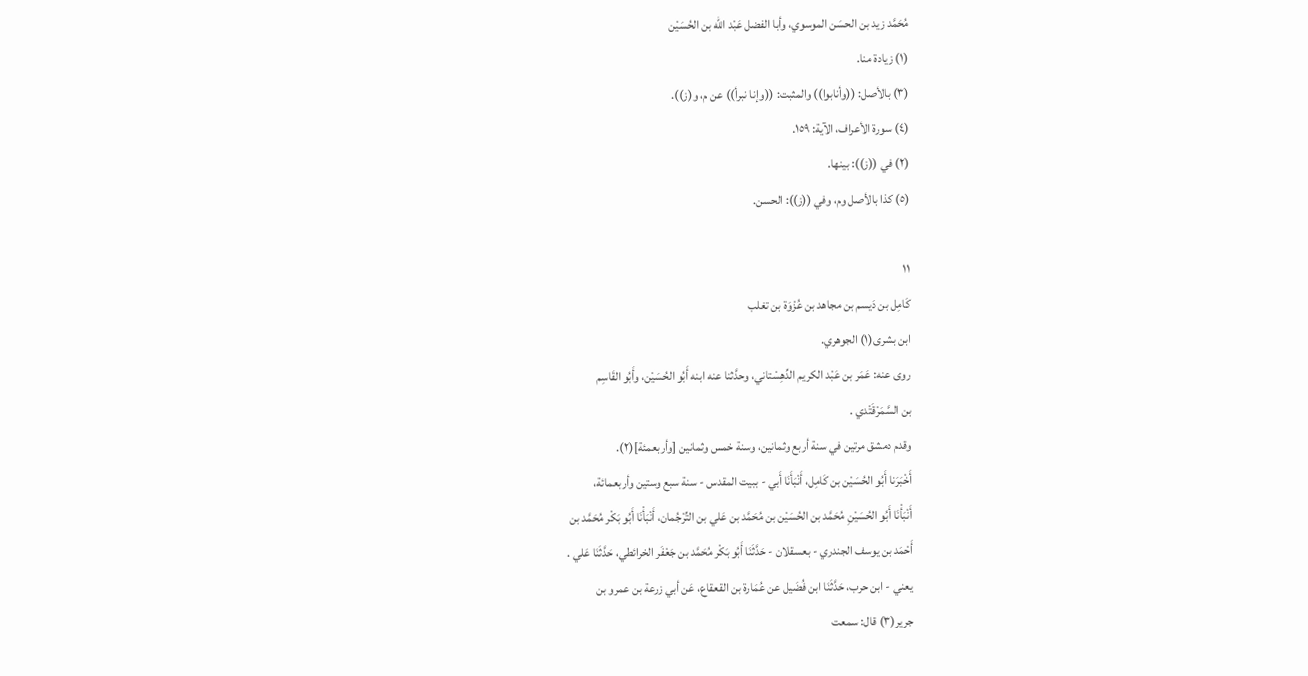مُحَمَّد زيد بن الحسَن الموسوي، وأبا الفضل عَبْد اللّه بن الحُسَيْن
(١) زيادة منا.
(٣) بالأصل: ((وأنابوا)) والمثبت: ((وإنا نبرأ)) عن م، و(ز)).
(٤) سورة الأعراف، الآية: ١٥٩.
(٢) في ((ز)): بينها.
(٥) كذا بالأصل وم، وفي ((ز)): الحسن.

١١
كَامِل بن دَیسم بن مجاهد بن عُزْوَة بن تغلب
ابن بشرى(١) الجوهري.
روى عنه: عَمَر بن عَبْد الكريم الدِّهِسْتاني، وحدَّثنا عنه ابنه أَبُو الحُسَيْن، وأَبُو القَاسِم
بن السَّمَرْقَتْدي .
وقدم دمشق مرتين في سنة أربع وثمانين، وسنة خمس وثمانين [وأربعمئة](٢).
أَخْبَرَنا أَبُو الحُسَيْن بن كَامِل، أَنْبَأَنَا أَبي - ببيت المقدس - سنة سبع وستين وأربعمائة،
أَنْبَأْنَا أَبُو الحُسَيْنِ مُحَمَّد بن الحُسَيْن بن مُحَمَّد بن عَلي بن التِّرْجُمان، أَنْبَأْنَا أَبُو بَكْر مُحَمَّد بن
أَحْمَد بن يوسف الجندري - بعسقلان - حَدَّثَنَا أَبُو بَكْر مُحَمَّد بن جَعْفَر الخرائطي، حَدَّثَنَا عَلي .
يعني - ابن حرب، حَدَّثَنَا ابن فُضَيل عن عُمَارة بن القعقاع، عَن أبي زرعة بن عمرو بن
جرير(٣) قال: سمعت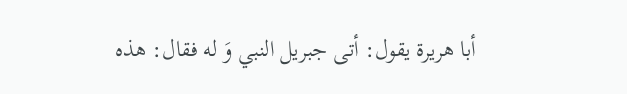أبا هريرة يقول: أتى جبريل النبي وَ له فقال: هذه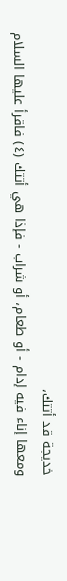خديجة قد أتتك،
ومعها إناء فيه إدام - أو طعام، أو شراب - فإذا هي أتتك (٤) فاقرأ عليها السلام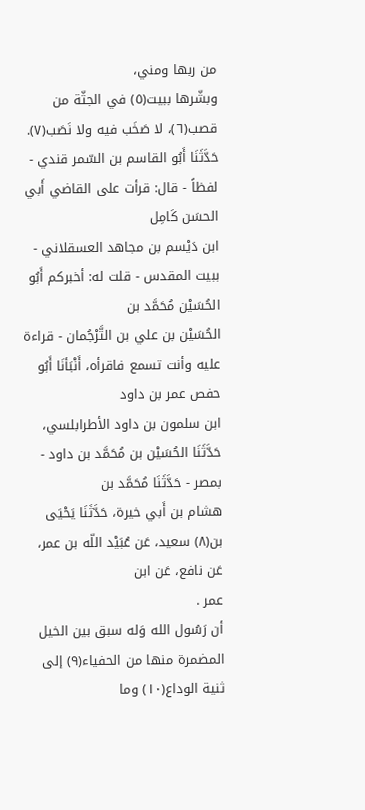من ربها ومني،
وبشّرها ببيت(٥) في الجثّة من قصب(٦)، لا صَخَب فيه ولا نَصَب(٧).
حَدَّثَنَا أَبُو القاسم بن السّمر قندي - لفظاً - قال: قرأت على القاضي أَبي الحسَن كَامِل
ابن دَيْسم بن مجاهد العسقلاني - ببيت المقدس - قلت له: أخبركم أَبُو الحُسَيْن مُحَمَّد بن
الحُسَيْن بن علي بن التَّرْجُمان - قراءة عليه وأنت تسمع فاقرأه، أَنْبَأنَا أَبُو حفص عمر بن داود
ابن سلمون بن داود الأطرابلسي، حَدَّثَنَا الحُسَيْن بن مُحَمَّد بن داود - بمصر - حَدَّثَنَا مُحَمَّد بن
هشام بن أَبي خيرة، حَدَّثَنَا يَحْيَى بن(٨) سعيد، عَن عُبَيْد اللّه بن عمر، عَن نافع، عَن ابن
عمر .
أن رَسُول الله وَله سبق بين الخيل المضمرة منها من الحفياء(٩) إلى ثنية الوداع(١٠) وما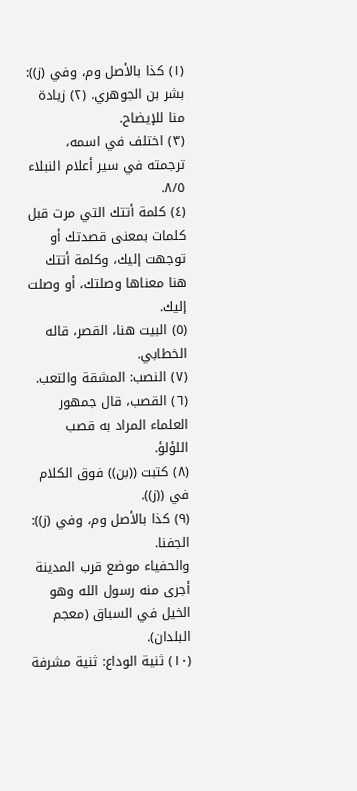(١) كذا بالأصل وم، وفي (ز)): بشر بن الجوهري. (٢) زيادة منا للإيضاح.
(٣) اختلف في اسمه، ترجمته في سير أعلام النبلاء ٨/٥.
(٤) كلمة أتتك التي مرت قبل كلمات بمعنى قصدتك أو توجهت إليك، وكلمة أتتك هنا معناها وصلتك، أو وصلت
إليك.
(٥) البيت هنا، القصر، قاله الخطابي.
(٧) النصب: المشقة والتعب.
(٦) القصب، قال جمهور العلماء المراد به قصب اللؤلؤ.
(٨) كتبت ((بن)) فوق الكلام في ((ز)).
(٩) كذا بالأصل وم، وفي (ز)): الجفنا.
والحفياء موضع قرب المدينة أجرى منه رسول الله وهو الخيل في السباق (معجم البلدان).
(١٠) ثنية الوداع: ثنية مشرفة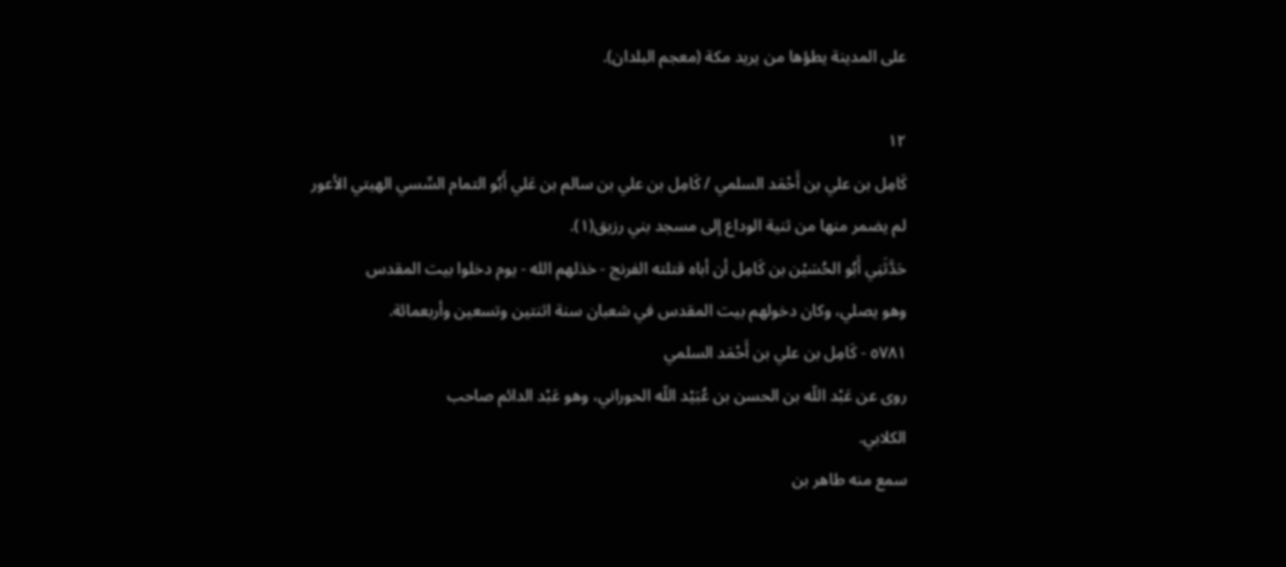على المدينة يطؤها من يريد مكة (معجم البلدان).

١٢
كَامِل بن علي بن أَحْمَد السلمي / كَامِل بن علي بن سالم بن عَلي أَبُو التمام السِّسي الهيتي الأعور
لم يضمر منها من ثنية الوداع إلى مسجد بني رزيق(١).
حَدَّثَنِي أَبُو الحُسَيْن بن كَامِل أن أباه قتلته الفرنج - خذلهم الله - يوم دخلوا بيت المقدس
وهو يصلي، وكان دخولهم بيت المقدس في شعبان سنة اثنتين وتسعين وأربعمائة.
٥٧٨١ - كَامِل بن علي بن أَحْمَد السلمي
روى عن عَبْد اللّه بن الحسن بن عُبَيْد اللّه الحوراني، وهو عَبْد الدائم صاحب
الكلابي.
سمع منه طاهر بن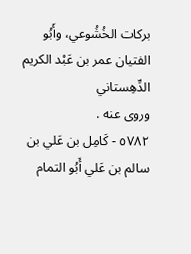بركات الخُشُوعي، وأَبُو الفتيان عمر بن عَبْد الكريم الدِّهِستاني
وروی عنه .
٥٧٨٢ - كَامِل بن عَلي بن سالم بن عَلي أَبُو التمام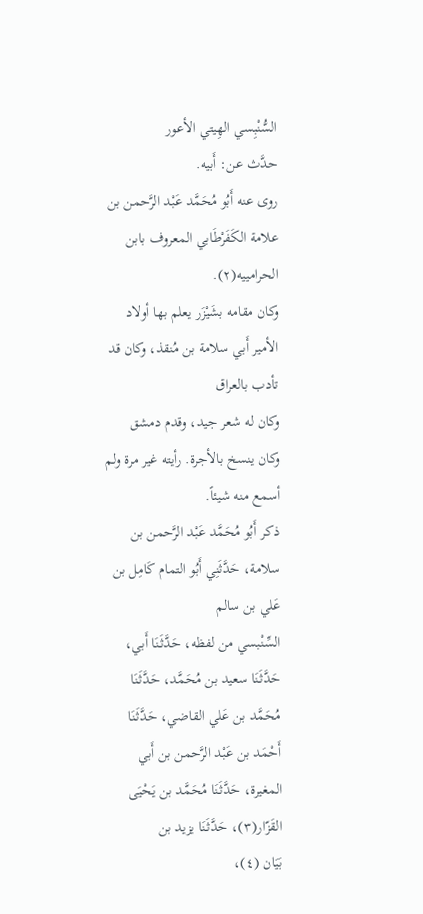السُّنْبِسي الهِيتي الأعور
حدَّث عن: أَبيه.
روى عنه أَبُو مُحَمَّد عَبْد الرَّحمن بن علامة الكَفَرْطَابي المعروف بابن الحرامييه(٢).
وكان مقامه بشَيْزَر يعلم بها أولاد الأمير أَبي سلامة بن مُنقذ، وكان قد تأدب بالعراق
وكان له شعر جيد، وقدم دمشق وكان ينسخ بالأجرة. رأيته غير مرة ولم أسمع منه شيئاً.
ذكر أَبُو مُحَمَّد عَبْد الرَّحمن بن سلامة، حَدَّثَنِي أَبُو التمام كَامِل بن عَلي بن سالم
السِّنْبسي من لفظه، حَدَّثَنَا أَبي، حَدَّثَنَا سعيد بن مُحَمَّد، حَدَّثَنَا مُحَمَّد بن عَلي القاضي، حَدَّثَنَا
أَحْمَد بن عَبْد الرَّحمن بن أَبي المغيرة، حَدَّثَنَا مُحَمَّد بن يَحْيَى القَزّار(٣)، حَدَّثَنَا يزيد بن
بَيَان (٤)،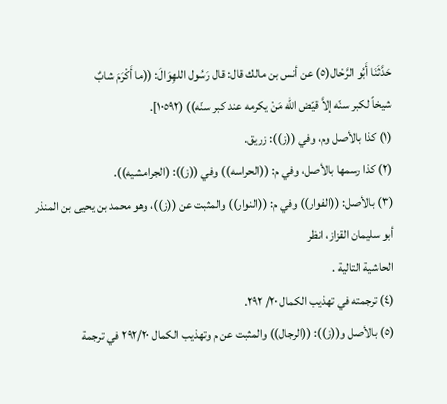حَدَّثَنَا أَبُو الرَّحْال(٥) عن أنس بن مالك قال: قال رَسُول اللهِوَالَ: ((ما أَكْرَمَ شابٌ
شيخاً لكبر سنّه إلاَّ قيّض الله مَنْ يكرمه عند كبر سنّه)) (١٠٥٩٢].
(١) كذا بالأصل وم، وفي ((ز)): زريق.
(٢) كذا رسمها بالأصل، وفي م: ((الحراسه)) وفي ((ز)): (الجرامشيه)).
(٣) بالأصل: ((الفوار)) وفي م: ((النوار)) والمثبت عن ((ز))، وهو محمد بن يحيى بن المنذر أبو سليمان القزاز، انظر
الحاشية التالية .
(٤) ترجمته في تهذيب الكمال ٢٠/ ٢٩٢.
(٥) بالأصل و((ز)): ((الرجال)) والمثبت عن م وتهذيب الكمال ٢٩٢/٢٠ في ترجمة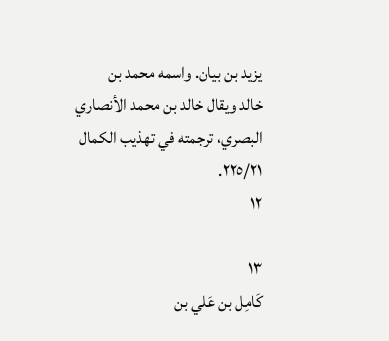يزيد بن بيان. واسمه محمد بن
خالد ويقال خالد بن محمد الأنصاري البصري، ترجمته في تهذيب الكمال ٢٢٥/٢١.
١٢

١٣
كَامِل بن عَلي بن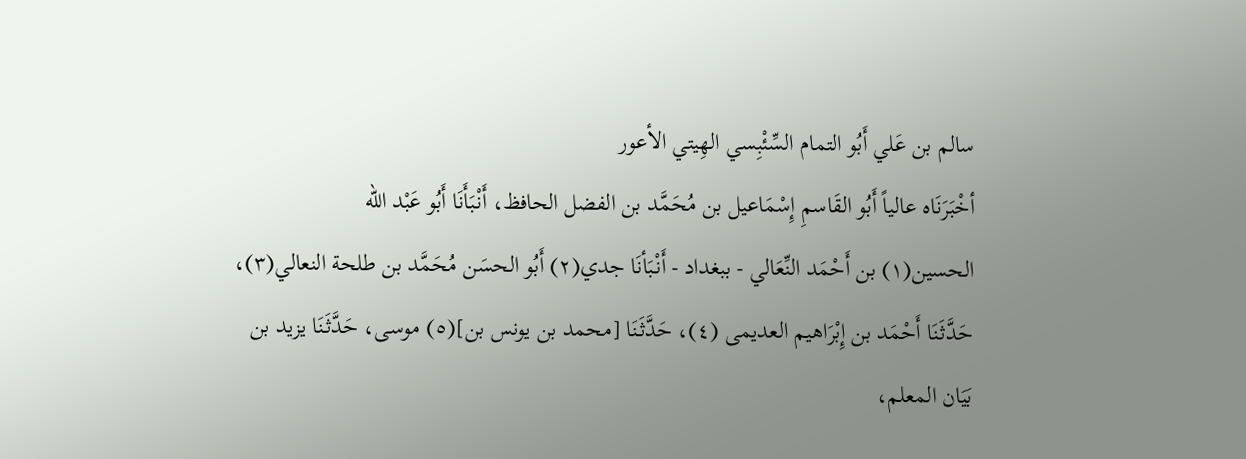سالم بن عَلي أَبُو التمام السِّئْبِسي الهِيتي الأعور
أخْبَرَنَاه عالياً أَبُو القَاسمِ إِسْمَاعيل بن مُحَمَّد بن الفضل الحافظ، أَنْبَأَنَا أَبُو عَبْد اللّه
الحسين(١) بن أَحْمَد النِّعَالي - ببغداد - أَنْبَأنَا جدي(٢) أَبُو الحسَن مُحَمَّد بن طلحة النعالي(٣)،
حَدَّثَنَا أَحْمَد بن إِبْرَاهيم العديمى (٤)، حَدَّثَنَا [محمد بن يونس بن](٥) موسى، حَدَّثَنَا يزيد بن
بَيَان المعلم،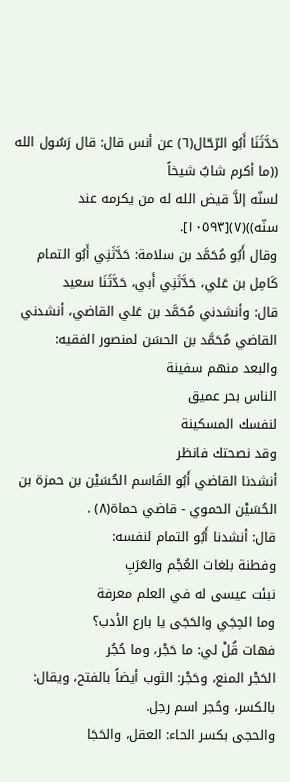حَدَّثَنَا أَبُو الرّحّال(٦) عن أنس قال: قال رَسُول الله ((ما أكرم شابٌ شيخاً
لسنّه إلاَّ قيض الله له من يكرمه عند سنّه))(٧)[١٠٥٩٣].
وقال أَبُو مُحَمَّد بن سلامة: حَدَّثَنِي أَبُو التمام كَامِل بن عَلي، حَدَّثَنِي أَبي، حَدَّثَنَا سعيد
قال: وأنشدني مُحَمَّد بن عَلي القاضي، أنشدني القاضي مُحَمَّد بن الحسَن لمنصور الفقيه:
والبعد منهم سفينة
الناس بحر عميق
لنفسك المسكينة
وقد نصحتك فانظر
أنشدنا القاضي أَبُو القَاسم الحُسَيْن بن حمزة بن الحُسَيْن الحموي - قاضي حماة(٨) .
قال: أنشدنا أَبُو التمام لنفسه:
وفطنة بلغات العُجْم والعَرَبِ
نبئت عيسى له في العلم معرفة
وما الحِجَي والحَجَى يا بارع الأدب؟
فهات قُلْ لي: ما حَجْر، وما حُجُر
الحَجْر المنع، وحَجْر: الثوب أيضاً بالفتح، ويقال: بالكسر، وحُجر اسم رجل.
والحجى بكسر الحاء: العقل، والحَجَا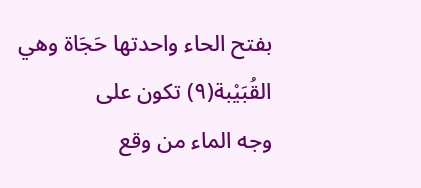بفتح الحاء واحدتها حَجَاة وهي القُبَيْبة(٩) تكون على
وجه الماء من وقع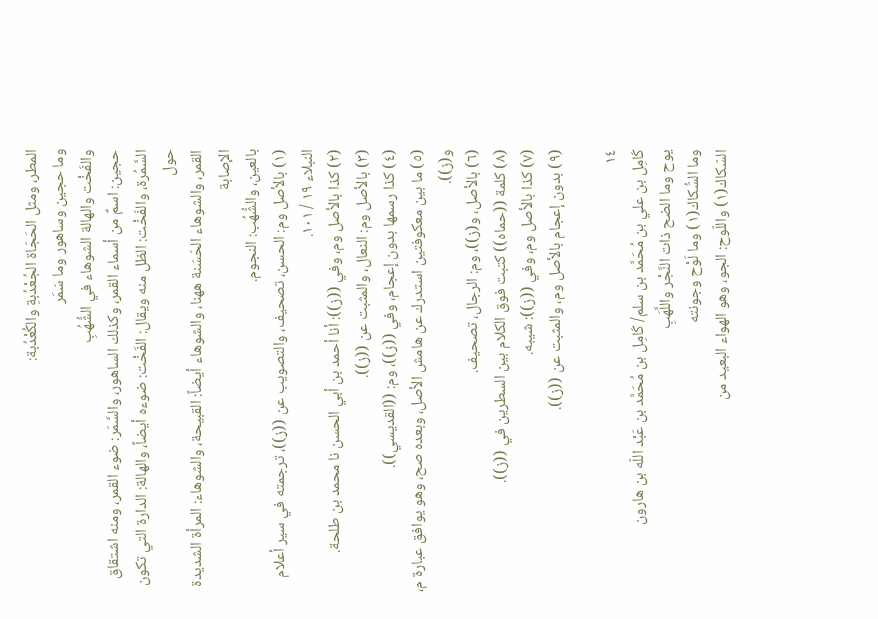المطر، ومثل الحَجَاة الجُعْدُبةِ والكُعْدُبة:
وما حجين وساهور وما سَمَر
والفَخْت والهالة الشوهاء في الشُّهُبِ
حجين: اسمٌ من أسماء القمر، وكذلك الساهور، والسَّمَر: ضوء القمر، ومنه اشتقاق
السَّمُرة، والفَخْت: الظل منه ويقال: الفَخْت: ضوءه أيضاً، والهالة: الدارة التي تكون حول
القمر، والشوهاء الحَسَنة ههنا، والشوهاء أيضاً: القبيحة، والشوهاء: المرأة الشديدة الإصابة
بالعين، والشُّهُب: النجوم.
(١) بالأصل وم: الحسن، تصحيف، والتصويب عن ((ز))، ترجمته في سير أعلام النبلاء ١٩ / ١٠١.
(٢) كذا بالأصل وم، وفي ((ز)): أنا أحمد بن أبي الحسن نا محمد بن طلحة.
(٣) بالأصل وم: النعال، والمثبت عن ((ز)).
(٤) كذا رسمها بدون إعجام، وفي ((ز))، وم: ((القديسي)).
(٥) ما بين معكوفتين استدرك عن هامش الأصل، وبعده صح، وهو يوافق عبارة م، و(ز)).
(٦) بالأصل، و(ز))، وم: الرجال، تصحيف.
(٨) كلمة ((حماه)) كتبت فوق الكلام بين السطرين في ((ز)).
(٧) كذا بالأصل وم، وفي ((ز)): شيبه.
(٩) بدون إعجام بالأصل وم، والمثبت عن ((ز)).

١٤
كَامِل بن علي بن مُحَمَّد بن سلم/ كَامِل بن مُحَمَّد بن عَبْد اللّه بن هارون
يوح وما الضح ذات النَّجْر واللَّهَبِ
وما السُّكاك(١) وما لَوْح وجونته
السّكاك(١) واللّوح: الجو، وهو الهواء البعيد من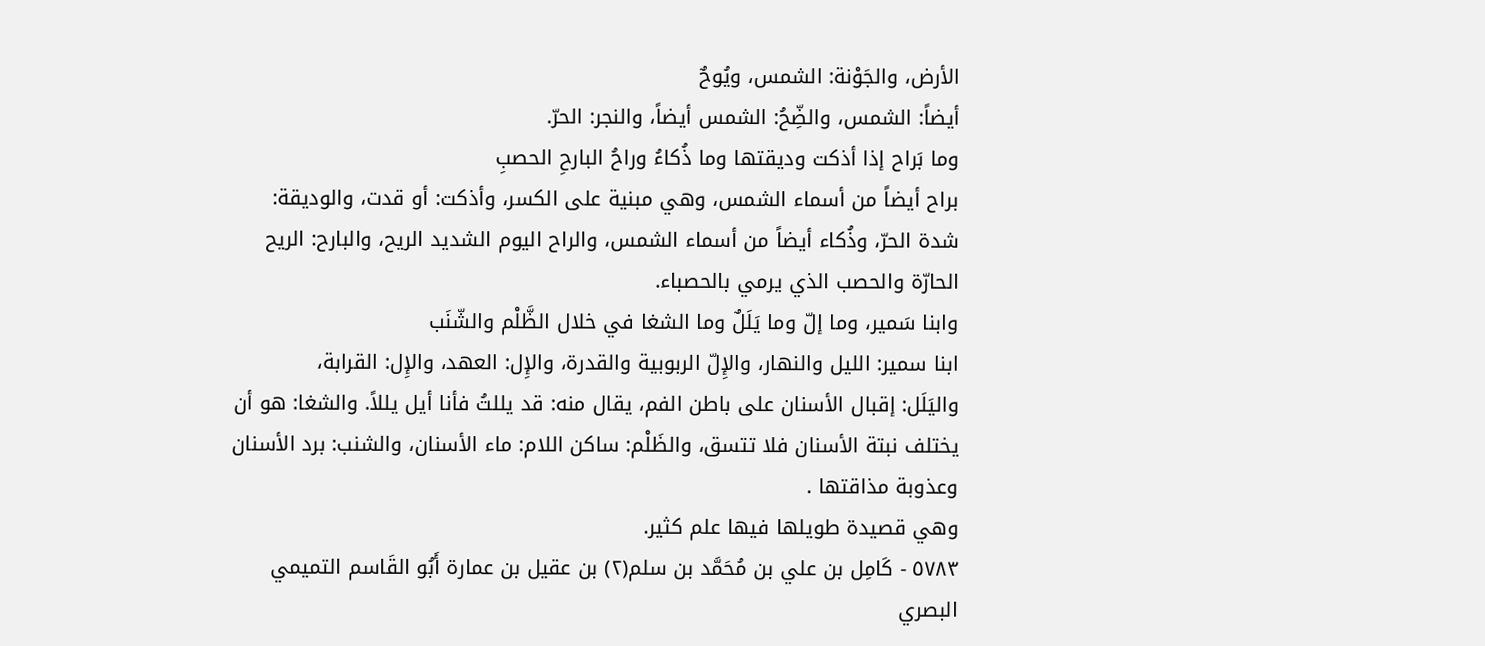الأرض، والجَوْنة: الشمس، ويُوحٌ
أيضاً: الشمس، والضِّحُ: الشمس أيضاً، والنجر: الحرّ.
وما بَراح إذا أذكت وديقتها وما ذُكاءُ وراحُ البارحِ الحصبِ
براح أيضاً من أسماء الشمس، وهي مبنية على الكسر، وأذكت: أو قدت، والوديقة:
شدة الحرّ، وذُكاء أيضاً من أسماء الشمس، والراح اليوم الشديد الريح، والبارح: الريح
الحارّة والحصب الذي يرمي بالحصباء.
وابنا سَمير، وما إلّ وما يَلَلٌ وما الشغا في خلال الظَّلْم والشّنَب
ابنا سمير: الليل والنهار، والإِلّ الربوبية والقدرة، والإِل: العهد، والإِل: القرابة،
واليَلَل: إقبال الأسنان على باطن الفم، يقال منه: قد يللتُ فأنا أيل يللاً. والشغا: هو أن
يختلف نبتة الأسنان فلا تتسق، والظَلْم: ساكن اللام: ماء الأسنان، والشنب: برد الأسنان
وعذوبة مذاقتها .
وهي قصيدة طويلها فيها علم كثير.
٥٧٨٣ - كَامِل بن علي بن مُحَمَّد بن سلم(٢) بن عقيل بن عمارة أَبُو القَاسم التميمي
البصري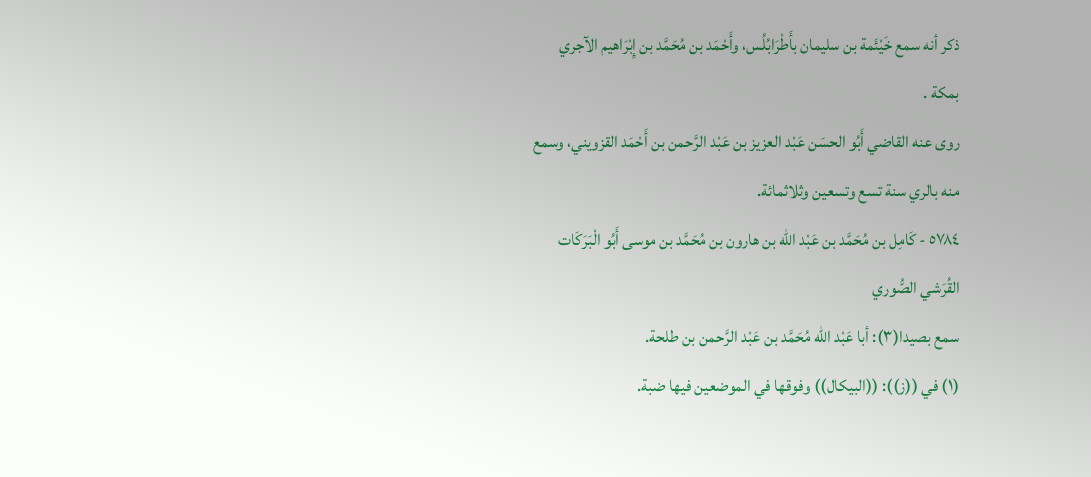ذكر أنه سمع خَيْئَمة بن سليمان بأَطْرَابُلُس، وأَحْمَد بن مُحَمَّد بن إِبْرَاهيم الآجري
بمكة .
روى عنه القاضي أَبُو الحسَن عَبْد العزيز بن عَبْد الرَّحمن بن أَحْمَد القزويني، وسمع
منه بالري سنة تسع وتسعين وثلاثمائة.
٥٧٨٤ - كَامِل بن مُحَمَّد بن عَبْد اللّه بن هارون بن مُحَمَّد بن موسى أَبُو الْبَرَكَات
القُرَشي الصُّوري
سمع بصيدا(٣): أبا عَبْد اللّه مُحَمَّد بن عَبْد الرَّحمن بن طلحة.
(١) في ((ز)): ((البيكال)) وفوقها في الموضعين فيها ضبة.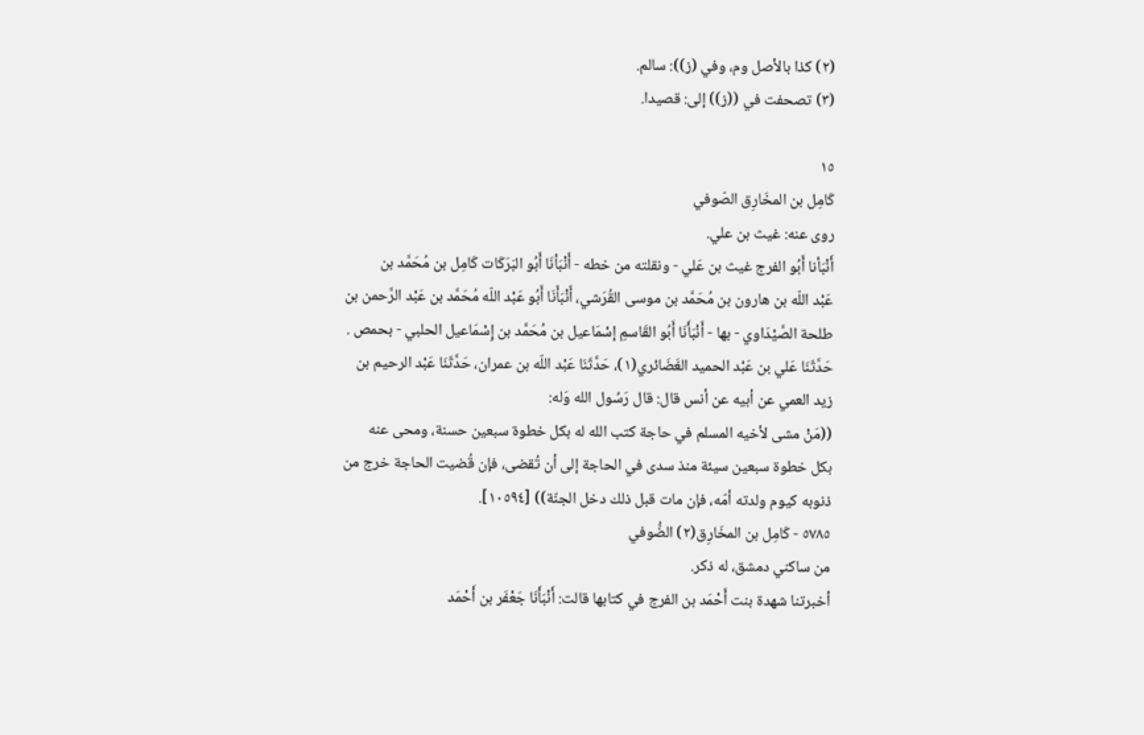(٢) كذا بالأصل وم، وفي (ز)): سالم.
(٣) تصحفت في ((ز)) إلى: قصيدا.

١٥
كَامِل بن المخَارِق الصّوفي
روى عنه: غیث بن علي.
أَنْبَأنا أَبُو الفرج غيث بن عَلي - ونقلته من خطه - أَنْبَأنَا أَبُو البَرَكَات كَامِل بن مُحَمَّد بن
عَبْد اللّه بن هارون بن مُحَمَّد بن موسى القُرَشي، أَنْبَأَنَا أَبُو عَبْد اللّه مُحَمَّد بن عَبْد الرَّحمن بن
طلحة الصَّيْدَاوي - بها - أَنْبَأَنَا أَبُو القَاسمِ إسْمَاعيل بن مُحَمَّد بن إِسْمَاعيل الحلبي - بحمص .
حَدَّثَنَا عَلي بن عَبْد الحميد الغَضَائري(١)، حَدَّثَنَا عَبْد اللّه بن عمران، حَدَّثَنَا عَبْد الرحيم بن
زيد العمي عن أبيه عن أنس قال: قال رَسُول الله وَله:
((مَنْ مشى لأخيه المسلم في حاجة كتب الله له بكل خطوة سبعين حسنة، ومحى عنه
بكل خطوة سبعين سيئة منذ سدى في الحاجة إلى أن تُقضى، فإن قُضيت الحاجة خرج من
ذنوبه كيوم ولدته أمّه، فإن مات قبل ذلك دخل الجنّة)) [١٠٥٩٤].
٥٧٨٥ - كَامِل بن المخَارِق(٢) الضُّوفي
من ساکني دمشق، له ذکر.
أخبرتنا شهدة بنت أَحْمَد بن الفرج في كتابها قالت: أَنْبَأَنَا جَعْفَر بن أَحْمَد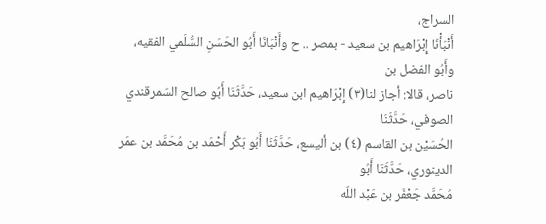السراج،
أَنْبَأْنَا إِبْرَاهيم بن سعيد - بمصر .. ح وأَنْبَانَا أَبُو الحَسَنِ السُّلَمي الفقيه، وأَبُو الفضل بن
ناصر، قالا: أجاز لنا(٣) إِبْرَاهيم ابن سعيد، حَدَّثَنَا أَبُو صالح السّمرقندي الصوفي، حَدَّثَنَا
الحُسَيْن بن القاسم (٤) بن أليسع، حَدَّثَنَا أَبُو بَكْر أَحْمَد بن مُحَمَّد بن عمَر الدينوري، حَدَّثَنَا أَبُو
مُحَمَّد جَعْفَر بن عَبْد اللّه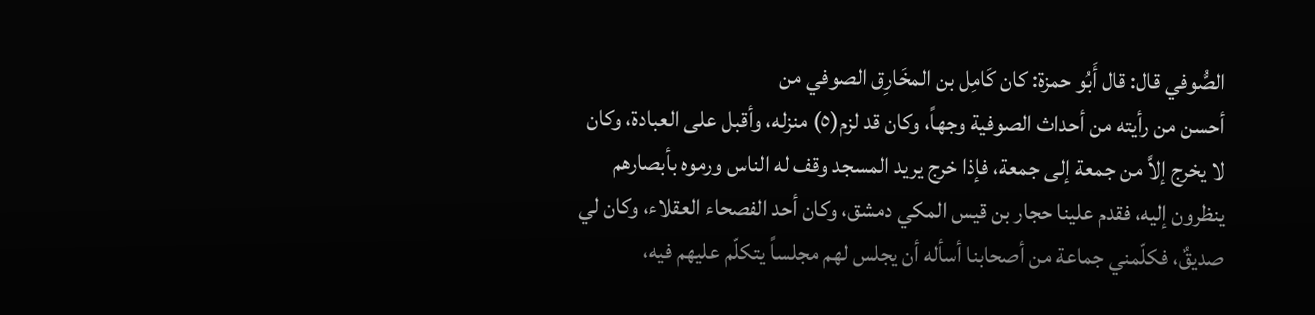الصُّوفي قال: قال أَبُو حمزة: كان كَامِل بن المخَارِق الصوفي من
أحسن من رأيته من أحداث الصوفية وجهاً، وكان قد لزم(٥) منزله، وأقبل على العبادة، وكان
لا يخرج إلاَّ من جمعة إلى جمعة، فإذا خرج يريد المسجد وقف له الناس ورموه بأبصارهم
ينظرون إليه، فقدم علينا حجار بن قيس المكي دمشق، وكان أحد الفصحاء العقلاء، وكان لي
صديقٌ، فكلّمني جماعة من أصحابنا أسأله أن يجلس لهم مجلساً يتكلّم عليهم فيه،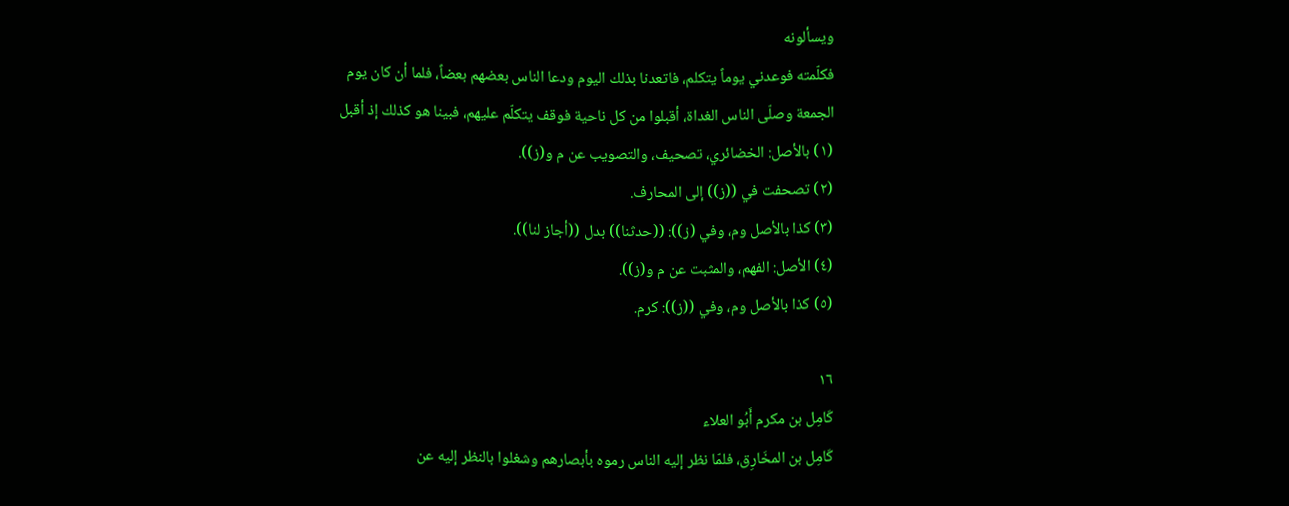ويسألونه
فكلّمته فوعدني يوماً يتكلم، فاتعدنا بذلك اليوم ودعا الناس بعضهم بعضاً، فلما أن كان يوم
الجمعة وصلّى الناس الغداة، أقبلوا من كل ناحية فوقف يتكلّم عليهم، فبينا هو كذلك إذ أقبل
(١) بالأصل: الخضائري، تصحيف، والتصويب عن م و(ز)).
(٢) تصحفت في ((ز)) إلى المحارف.
(٣) كذا بالأصل وم، وفي (ز)): ((حدثنا)) بدل ((أجاز لنا)).
(٤) الأصل: الفهم، والمثبت عن م و(ز)).
(٥) كذا بالأصل وم، وفي ((ز)): كرم.

١٦
كَامِل بن مكرم أَبُو العلاء
كَامِل بن المخَارِق، فلمّا نظر إليه الناس رموه بأبصارهم وشغلوا بالنظر إليه عن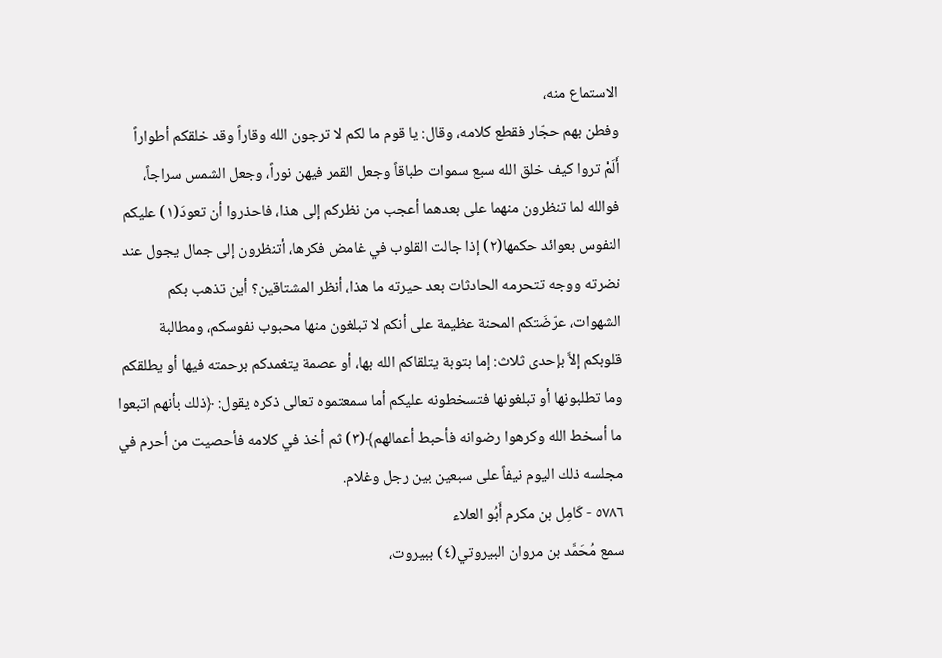الاستماع منه،
وفطن بهم حجّار فقطع كلامه، وقال: يا قوم ما لكم لا ترجون الله وقاراً وقد خلقكم أطواراً
أَلَمْ تروا كيف خلق الله سبع سموات طباقاً وجعل القمر فيهن نوراً، وجعل الشمس سراجاً،
فوالله لما تنظرون منهما على بعدهما أعجب من نظركم إلى هذا، فاحذروا أن تعودَ(١) عليكم
النفوس بعوائد حكمها(٢) إذا جالت القلوب في غامض فكرها، أتنظرون إلى جمال يجول عند
نضرته ووجه تتحرمه الحادثات بعد حيرته ما هذا، أنظر المشتاقين؟ أين تذهب بكم
الشهوات، عرّضَتكم المحنة عظيمة على أنكم لا تبلغون منها محبوب نفوسكم، ومطالبة
قلوبكم إلاَّ بإحدى ثلاث: إما بتوبة يتلقاكم الله بها، أو عصمة يتغمدكم برحمته فيها أو يطلقكم
وما تطلبونها أو تبلغونها فتسخطونه عليكم أما سمعتموه تعالى ذكره يقول: ﴿ذلك بأنهم اتبعوا
ما أسخط الله وكرهوا رضوانه فأحبط أعمالهم﴾(٣) ثم أخذ في كلامه فأحصيت من أحرم في
مجلسه ذلك اليوم نيفاً على سبعين بين رجل وغلام.
٥٧٨٦ - كَامِل بن مكرم أَبُو العلاء
سمع مُحَمَّد بن مروان البيروتي(٤) ببيروت،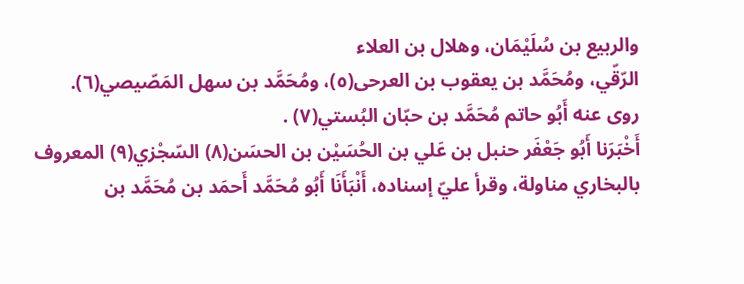والربيع بن سُلَيْمَان، وهلال بن العلاء
الرّقّي، ومُحَمَّد بن يعقوب بن العرحى(٥)، ومُحَمَّد بن سهل المَصّيصي(٦).
روى عنه أَبُو حاتم مُحَمَّد بن حبّان البُستي(٧) .
أَخْبَرَنا أَبُو جَعْفَر حنبل بن عَلي بن الحُسَيْن بن الحسَن(٨) السّجْزي(٩) المعروف
بالبخاري مناولة، وقرأ عليّ إسناده، أَنْبَأَنَا أَبُو مُحَمَّد أَحمَد بن مُحَمَّد بن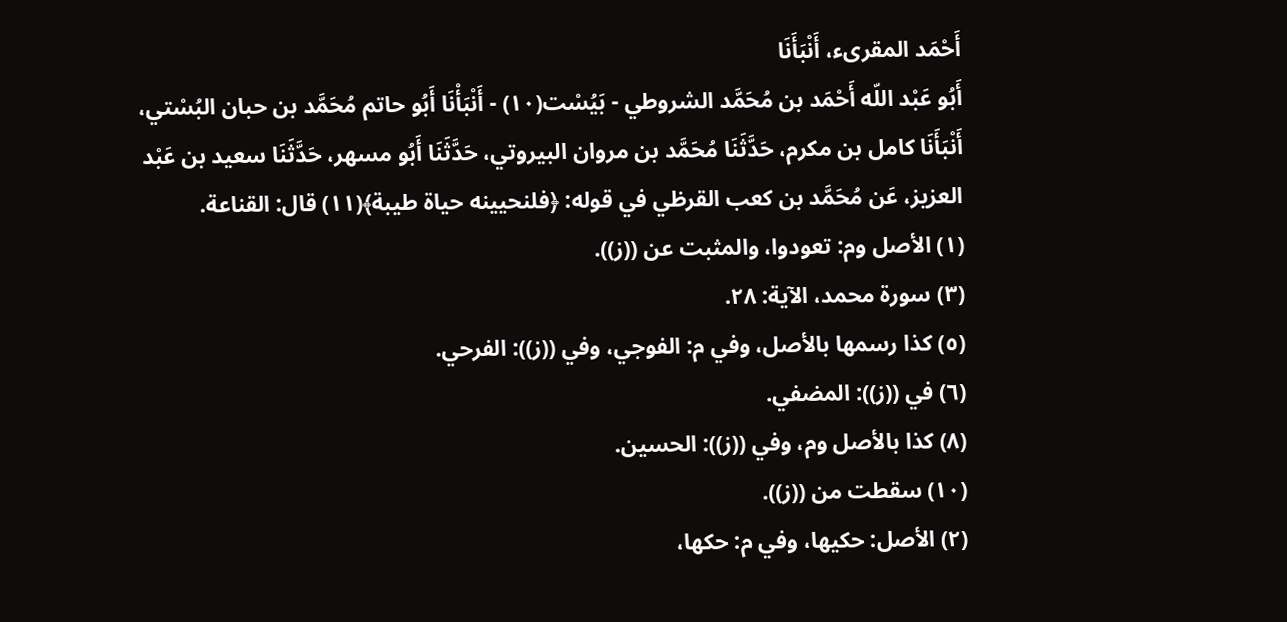أَحْمَد المقرىء، أَنْبَأَنَا
أَبُو عَبْد اللّه أَحْمَد بن مُحَمَّد الشروطي - بَيُسْت(١٠) - أَنْبَأْنَا أَبُو حاتم مُحَمَّد بن حبان البُسْتي،
أَنْبَأَنَا كامل بن مكرم، حَدَّثَنَا مُحَمَّد بن مروان البيروتي، حَدَّثَنَا أَبُو مسهر، حَدَّثَنَا سعيد بن عَبْد
العزيز، عَن مُحَمَّد بن كعب القرظي في قوله: ﴿فلنحيينه حياة طيبة﴾(١١) قال: القناعة.
(١) الأصل وم: تعودوا، والمثبت عن ((ز)).
(٣) سورة محمد، الآية: ٢٨.
(٥) كذا رسمها بالأصل، وفي م: الفوجي، وفي ((ز)): الفرحي.
(٦) في ((ز)): المضفي.
(٨) كذا بالأصل وم، وفي ((ز)): الحسين.
(١٠) سقطت من ((ز)).
(٢) الأصل: حکیھا، وفي م: حکھا،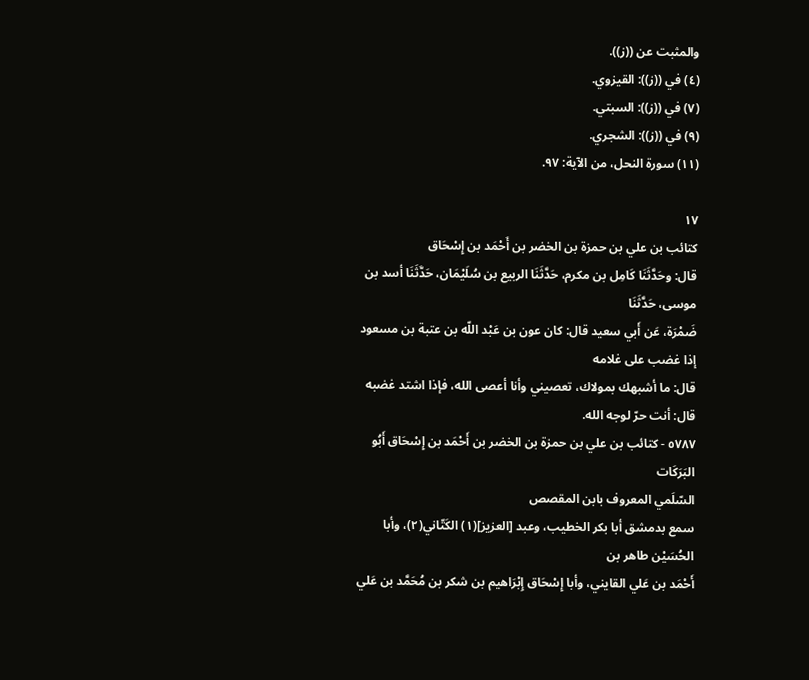والمثبت عن ((ز)).
(٤) في ((ز)): القيزوي.
(٧) في ((ز)): السبتي.
(٩) في ((ز)): الشجري.
(١١) سورة النحل، من الآية: ٩٧.

١٧
كتائب بن علي بن حمزة بن الخضر بن أَحْمَد بن إِسْحَاق
قال: وحَدَّثَنَا كَامِل بن مكرم، حَدَّثَنَا الربيع بن سُلَيْمَان، حَدَّثَنَا أسد بن موسى، حَدَّثَنَا
ضَمْرَة، عَن أَبي سعيد قال: كان عون بن عَبْد اللّه بن عتبة بن مسعود إذا غضب على غلامه
قال: ما أشبهك بمولاك، تعصيني وأنا أعصى الله، فإذا اشتد غضبه قال: أنت حرّ لوجه الله.
٥٧٨٧ - كتائب بن علي بن حمزة بن الخضر بن أَحْمَد بن إِسْحَاق أَبُو البَرَكَات
السّلَمي المعروف بابن المقصص
سمع بدمشق أبا بكر الخطيب، وعبد [العزيز](١) الكَتّاني(٢)، وأبا الحُسَيْن طاهر بن
أَحْمَد بن عَلي القايني، وأبا إِسْحَاق إِبْرَاهيم بن شكر بن مُحَمَّد بن عَلي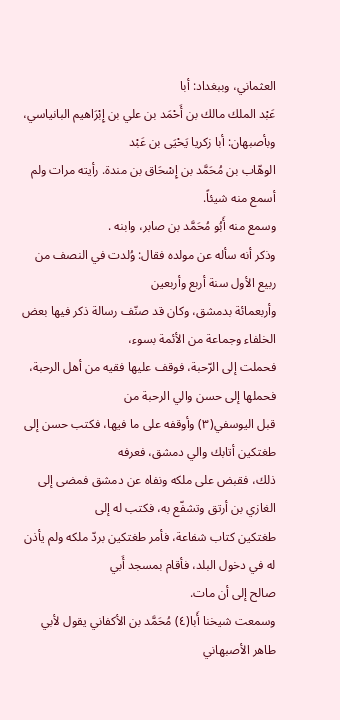العثماني، وببغداد: أبا
عَبْد الملك مالك بن أَحْمَد بن علي بن إِبْرَاهيم البانياسي، وبأصبهان: أبا زكريا يَحْيَى بن عَبْد
الوهّاب بن مُحَمَّد بن إِسْحَاق بن مندة. رأيته مرات ولم أسمع منه شيئاً.
وسمع منه أَبُو مُحَمَّد بن صابر، وابنه .
وذكر أنه سأله عن مولده فقال: وُلدت في النصف من ربيع الأول سنة أربع وأربعين
وأربعمائة بدمشق، وكان قد صنّف رسالة ذكر فيها بعض الخلفاء وجماعة من الأئمة بسوء،
فحملت إلى الرّحبة، فوقف عليها فقيه من أهل الرحبة، فحملها إلى حسن والي الرحبة من
قبل اليوسفي(٣) وأوقفه على ما فيها، فكتب حسن إلى طغتكين أتابك والي دمشق، فعرفه
ذلك، فقبض على ملكه ونفاه عن دمشق فمضى إلى الغازي بن أرتق وتشفّع به، فكتب له إلى
طغتكين كتاب شفاعة، فأمر طغتكين بردّ ملكه ولم يأذن له في دخول البلد، فأقام بمسجد أَبي
صالح إلى أن مات.
وسمعت شيخنا أَبا(٤) مُحَمَّد بن الأكفاني يقول لأبي طاهر الأصبهاني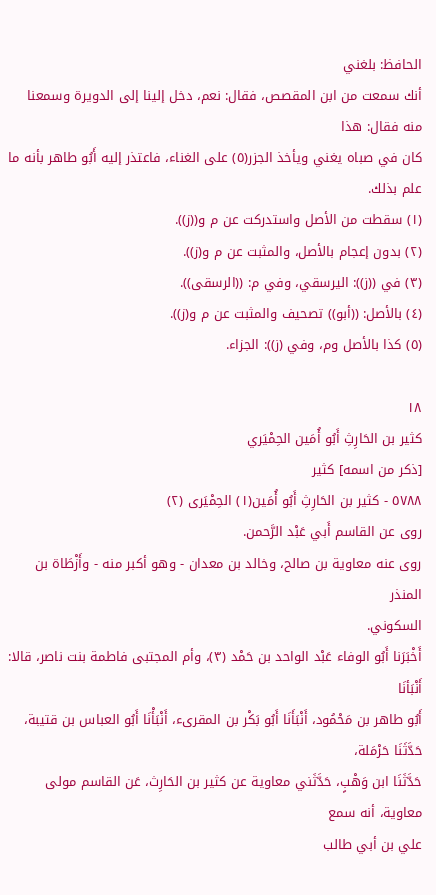الحافظ: بلغني
أنك سمعت من ابن المقصص، فقال: نعم، دخل إلينا إلى الدويرة وسمعنا منه فقال: هذا
كان في صباه يغني ويأخذ الجزر(٥) على الغناء، فاعتذر إليه أَبُو طاهر بأنه ما علم بذلك.
(١) سقطت من الأصل واستدركت عن م و((ز)).
(٢) بدون إعجام بالأصل، والمثبت عن م و(ز)).
(٣) في ((ز)): اليرسقي، وفي م: ((الرسقى)).
(٤) بالأصل: ((أبو)) تصحيف والمثبت عن م و(ز)).
(٥) كذا بالأصل وم، وفي (ز)): الجزاء.

١٨
كثير بن الحَارِثِ أَبُو أُمَين الحِمْيَري
[ذکر من اسمه] کثیر
٥٧٨٨ - كثير بن الحَارِثِ أَبُو أُمَين(١) الحِمْيَرى (٢)
روی عن القاسم أَبي عَبْد الرَّحمن.
روى عنه معاوية بن صالح، وخالد بن معدان - وهو أكبر منه - وأَزْطَاة بن المنذر
السكوني.
أَخْبَرَنا أَبُو الوفاء عَبْد الواحد بن حَمْد (٣)، وأم المجتبى فاطمة بنت ناصر، قالا: أَنْبَأنَا
أَبُو طاهر بن مَحْمُود، أَنْبَأَنَا أَبُو بَكْر بن المقرىء، أَنْبَأْنَا أَبُو العباس بن قتيبة، حَدَّثَنَا حَرْمَلة،
حَدَّثَنَا ابن وَهْبٍ، حَدَّثَني معاوية عن كثير بن الحَارِث، عَن القاسم مولى معاوية، أنه سمع
علي بن أبي طالب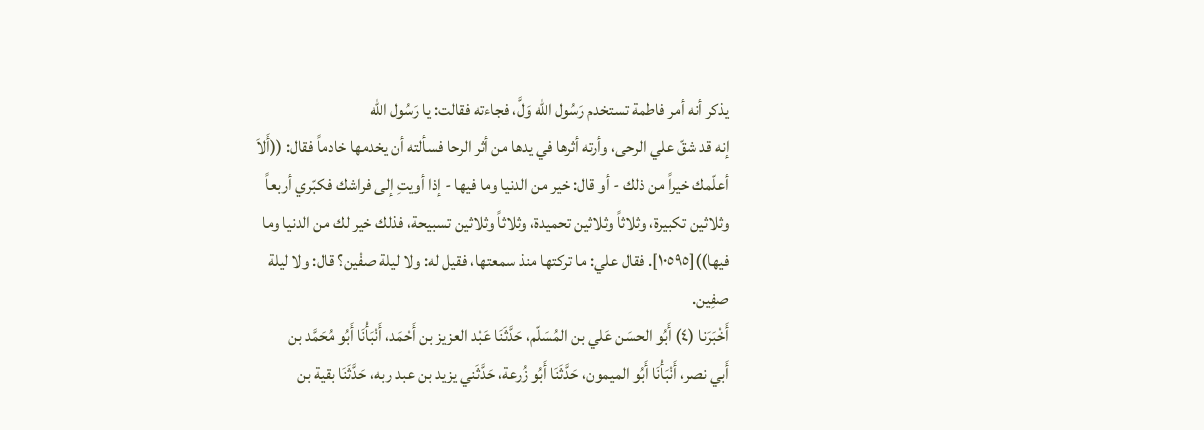يذكر أنه أمر فاطمة تستخدم رَسُول الله وَلَّ، فجاءته فقالت: يا رَسُول الله
إنه قد شقّ علي الرحى، وأرته أثرها في يدها من أثر الرحا فسألته أن يخدمها خادماً فقال: ((أَلاَ
أعلّمك خيراً من ذلك - أو قال: خير من الدنيا وما فيها - إذا أويتِ إلى فراشك فكبّري أربعاً
وثلاثين تکبیرة، وثلاثاً وثلاثين تحميدة، وثلاثاً وثلاثين تسبيحة، فذلك خير لك من الدنيا وما
فيها))[١٠٥٩٥]. فقال علي: ما تركتها منذ سمعتها، فقيل له: ولا ليلة صفْين؟ قال: ولا ليلة
صفِين.
أَخْبَرَنا (٤) أَبُو الحسَن عَلي بن المُسَلّم، حَدَّثَنَا عَبْد العزيز بن أَحْمَد، أَنْبَأْنَا أَبُو مُحَمَّد بن
أَبي نصر، أَنْبَأْنَا أَبُو الميمون، حَدَّثَنَا أَبُو زُرعة، حَدَّثَني يزيد بن عبد ربه، حَدَّثَنَا بقية بن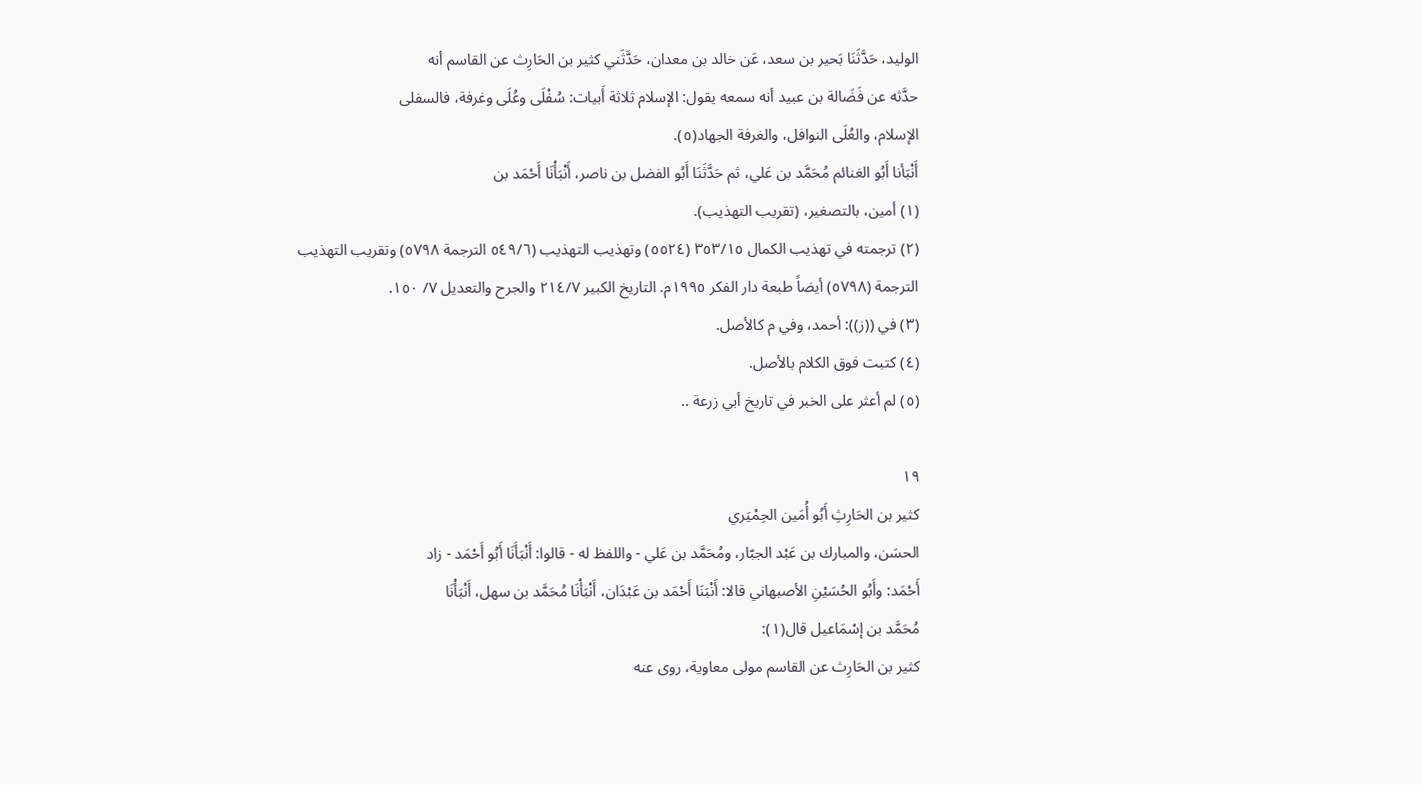الوليد، حَدَّثَنَا بَحير بن سعد، عَن خالد بن معدان، حَدَّثَني كثير بن الحَارِث عن القاسم أنه
حدَّثه عن فَضَالة بن عبيد أنه سمعه يقول: الإسلام ثلاثة أَبيات: سُفْلَى وعُلَى وغرفة، فالسفلى
الإسلام، والعُلَى النوافل، والغرفة الجهاد(٥).
أَنْبَأنا أَبُو الغنائم مُحَمَّد بن عَلي، ثم حَدَّثَنَا أَبُو الفضل بن ناصر، أَنْبَأْنَا أَحْمَد بن
(١) أمين، بالتصغير، (تقريب التهذيب).
(٢) ترجمته في تهذيب الكمال ٣٥٣/١٥ (٥٥٢٤) وتهذيب التهذيب (٥٤٩/٦ الترجمة ٥٧٩٨) وتقريب التهذيب
الترجمة (٥٧٩٨) أيضاً طبعة دار الفكر ١٩٩٥م. التاريخ الكبير ٢١٤/٧ والجرح والتعديل ٧/ ١٥٠.
(٣) في ((ز)): أحمد، وفي م كالأصل.
(٤) كتبت فوق الكلام بالأصل.
(٥) لم أعثر على الخبر في تاريخ أبي زرعة ..

١٩
كثير بن الحَارِثِ أَبُو أُمَين الحِمْيَري
الحسَن، والمبارك بن عَبْد الجبّار، ومُحَمَّد بن عَلي - واللفظ له - قالوا: أَنْبَأَنَا أَبُو أَحْمَد - زاد
أَحْمَد: وأَبُو الحُسَيْنِ الأصبهاني قالا: أَنْبَنَا أَحْمَد بن عَبْدَان، أَنْبَأْنَا مُحَمَّد بن سهل، أَنْبَأْنَا
مُحَمَّد بن إسْمَاعيل قال(١):
كثير بن الحَارِث عن القاسم مولى معاوية، روى عنه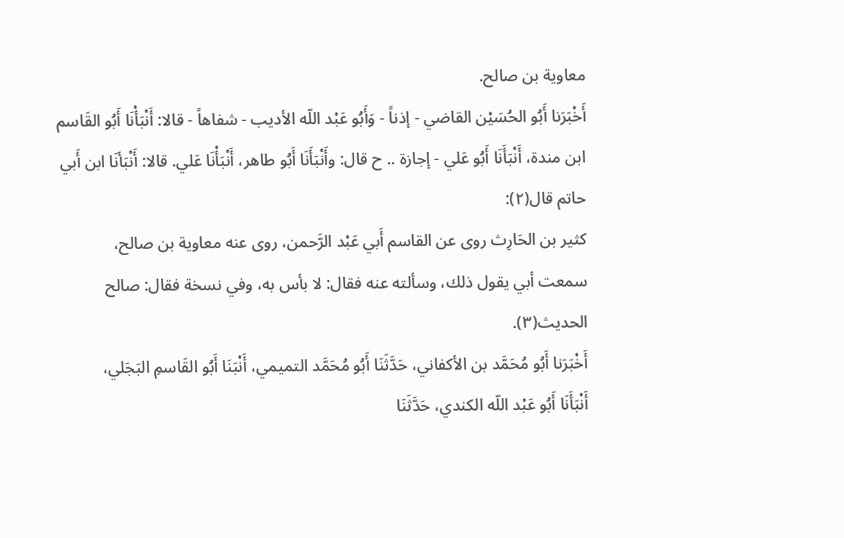معاوية بن صالح.
أَخْبَرَنا أَبُو الحُسَيْن القاضي - إذناً - وَأَبُو عَبْد اللّه الأديب - شفاهاً - قالا: أَنْبَأْنَا أَبُو القَاسم
ابن مندة، أَنْبَأَنَا أَبُو عَلي - إجازة .. ح قال: وأَنْبَأَنَا أَبُو طاهر، أَنْبَأْنَا عَلي. قالا: أَنْبَأنَا ابن أَبي
حاتم قال(٢):
كثير بن الحَارِث روى عن القاسم أَبي عَبْد الرَّحمن، روى عنه معاوية بن صالح،
سمعت أبي يقول ذلك، وسألته عنه فقال: لا بأس به، وفي نسخة فقال: صالح الحديث(٣).
أَخْبَرَنا أَبُو مُحَمَّد بن الأكفاني، حَدَّثَنَا أَبُو مُحَمَّد التميمي، أَنْبَنَا أَبُو القَاسمِ البَجَلي،
أَنْبَأَنَا أَبُو عَبْد اللّه الكندي، حَدَّثَنَا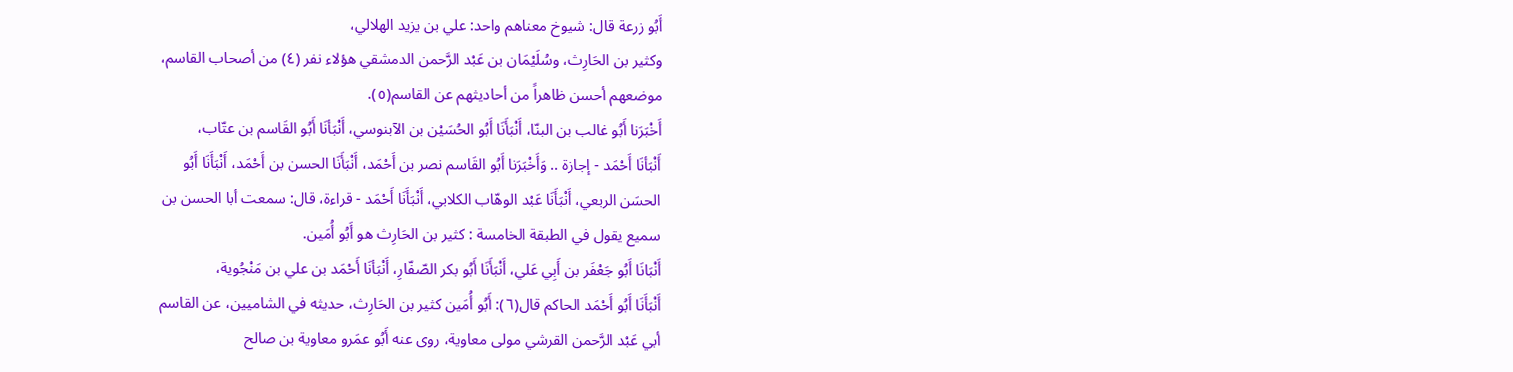أَبُو زرعة قال: شيوخ معناهم واحد: علي بن يزيد الهلالي،
وكثير بن الحَارِث، وسُلَيْمَان بن عَبْد الرَّحمن الدمشقي هؤلاء نفر (٤) من أصحاب القاسم،
موضعهم أحسن ظاهراً من أحاديثهم عن القاسم(٥).
أَخْبَرَنا أَبُو غالب بن البنّا، أَنْبَأَنَا أَبُو الحُسَيْن بن الآبنوسي، أَنْبَأنَا أَبُو القَاسم بن عتّاب،
أَنْبَأنَا أَحْمَد - إجازة .. وَأَخْبَرَنا أَبُو القَاسم نصر بن أَحْمَد، أَنْبَأَنَا الحسن بن أَحْمَد، أَنْبَأَنَا أَبُو
الحسَن الربعي، أَنْبَأَنَا عَبْد الوهّاب الكلابي، أَنْبَأَنَا أَحْمَد - قراءة، قال: سمعت أبا الحسن بن
سميع يقول في الطبقة الخامسة : كثير بن الحَارِث هو أَبُو أُمَين.
أَنْبَانَا أَبُو جَعْفَر بن أَبِي عَلي، أَنْبَأَنَا أَبُو بكر الصّفّارِ، أَنْبَأنَا أَحْمَد بن علي بن مَنْجُوية،
أَنْبَأَنَا أَبُو أَحْمَد الحاكم قال(٦): أَبُو أُمَين كثير بن الحَارِث، حديثه في الشاميين، عن القاسم
أبي عَبْد الرَّحمن القرشي مولى معاوية، روى عنه أَبُو عمَرو معاوية بن صالح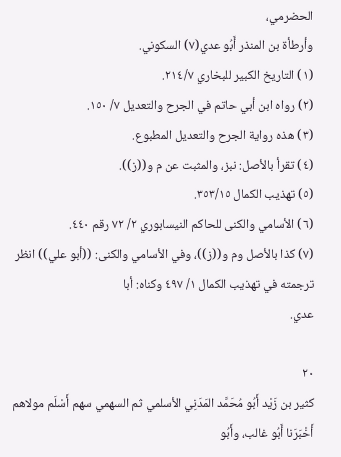الحضرمي،
وأرطأة بن المنذر أَبُو عدي(٧) السكوني.
(١) التاريخ الكبير للبخاري ٢١٤/٧.
(٢) رواه ابن أبي حاتم في الجرح والتعديل ٧/ ١٥٠.
(٣) هذه رواية الجرح والتعديل المطبوع.
(٤) تقرأ بالأصل: نبز، والمثبت عن م و((ز)).
(٥) تهذيب الكمال ٣٥٣/١٥.
(٦) الأسامي والكنى للحاكم النيسابوري ٢/ ٧٢ رقم ٤٤٠.
(٧) كذا بالأصل وم و((ز))، وفي الأسامي والكنى: ((أبو علي)) انظر ترجمته في تهذيب الكمال ١/ ٤٩٧ وكناه: أبا
عدي.

٢٠
كثير بن زَيْد أَبُو مُحَمَّد المَدَنِي الأسلمي ثم السهمي سهم أَسْلَم مولاهم
أَخْبَرَنا أَبُو غالب، وأَبُو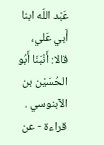عَبْد اللّه ابنا أَبي عَلي، قالا: أَنْبَنَا أَبُو الحُسَيْن بن الآبنوسي .
قراءة - عن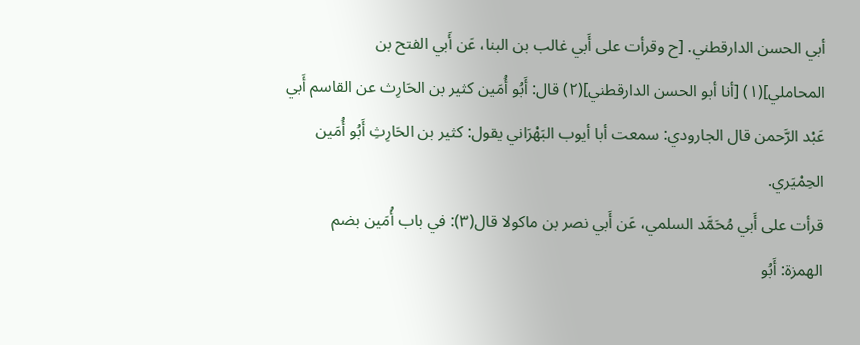أبي الحسن الدارقطني. [ح وقرأت على أَبي غالب بن البنا، عَن أَبي الفتح بن
المحاملي](١) [أنا أبو الحسن الدارقطني](٢) قال: أَبُو أُمَين كثير بن الحَارِث عن القاسم أَبي
عَبْد الرَّحمن قال الجارودي: سمعت أبا أيوب البَهْرَاني يقول: كثير بن الحَارِثِ أَبُو أُمَين
الحِمْيَري.
قرأت على أَبي مُحَمَّد السلمي، عَن أَبي نصر بن ماكولا قال(٣): في باب أُمَين بضم
الهمزة: أَبُو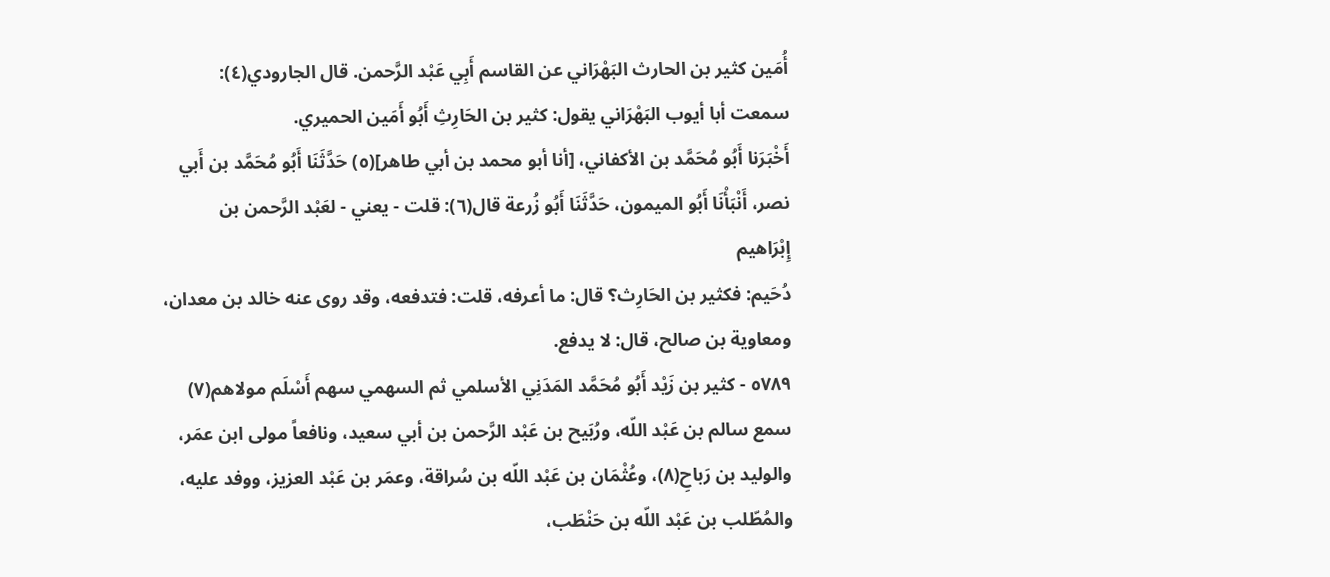أُمَين كثير بن الحارث البَهْرَاني عن القاسم أَبِي عَبْد الرَّحمن. قال الجارودي(٤):
سمعت أبا أيوب البَهْرَاني يقول: كثير بن الحَارِثِ أَبُو أَمَين الحميري.
أَخْبَرَنا أَبُو مُحَمَّد بن الأكفاني، [أنا أبو محمد بن أبي طاهر](٥) حَدَّثَنَا أَبُو مُحَمَّد بن أَبي
نصر، أَنْبَأْنَا أَبُو الميمون، حَدَّثَنَا أَبُو زُرعة قال(٦): قلت - يعني - لعَبْد الرَّحمن بن إِبْرَاهيم
دُحَيم: فكثير بن الحَارِث؟ قال: ما أعرفه، قلت: فتدفعه، وقد روى عنه خالد بن معدان،
ومعاوية بن صالح، قال: لا يدفع.
٥٧٨٩ - كثير بن زَيْد أَبُو مُحَمَّد المَدَنِي الأسلمي ثم السهمي سهم أَسْلَم مولاهم(٧)
سمع سالم بن عَبْد اللّه، ورُبَيح بن عَبْد الرَّحمن بن أبي سعيد، ونافعاً مولى ابن عمَر،
والوليد بن رَباحِ(٨)، وعُثْمَان بن عَبْد اللّه بن سُراقة، وعمَر بن عَبْد العزيز، ووفد عليه،
والمُطّلب بن عَبْد اللّه بن حَنْطَب،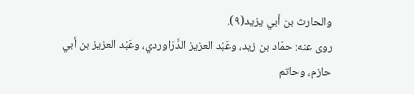والحارث بن أبي يزيد(٩).
روى عنه: حمّاد بن زيد، وعَبْد العزيز الدَّرَاوردي، وعَبْد العزيز بن أبي حازم، وحاتم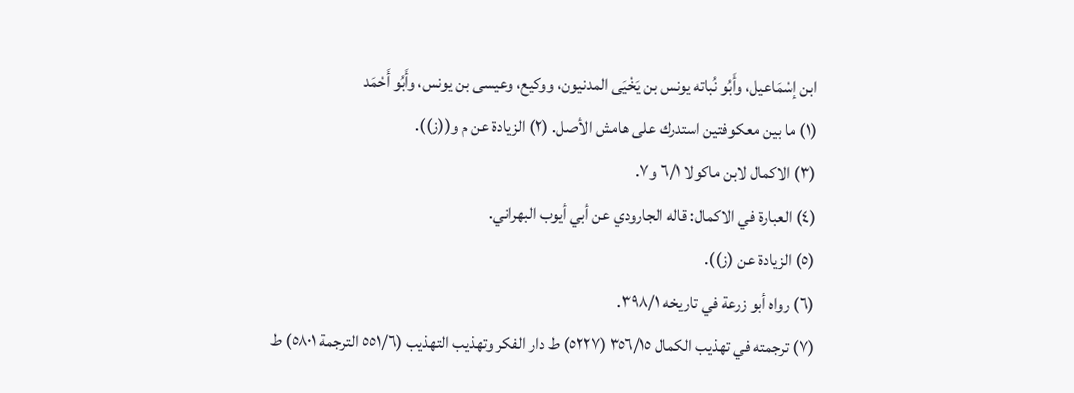ابن إسْمَاعيل، وأَبُو نُباته يونس بن يَخْيَى المدنيون، ووكيع، وعيسى بن يونس، وأَبُو أَحْمَد
(١) ما بين معكوفتين استدرك على هامش الأصل. (٢) الزيادة عن م و((ز)).
(٣) الاكمال لابن ماكولا ٦/١ و٧.
(٤) العبارة في الاكمال: قاله الجارودي عن أبي أيوب البهراني.
(٥) الزيادة عن (ز)).
(٦) رواه أبو زرعة في تاريخه ٣٩٨/١.
(٧) ترجمته في تهذيب الكمال ٣٥٦/١٥ (٥٢٢٧) ط دار الفكر وتهذيب التهذيب (٥٥١/٦ الترجمة ٥٨٠١) ط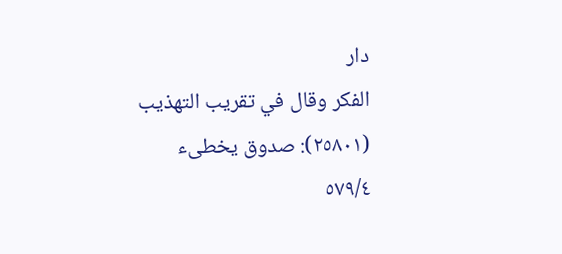دار
الفكر وقال في تقريب التهذيب (٢٥٨٠١): صدوق يخطىء ٥٧٩/٤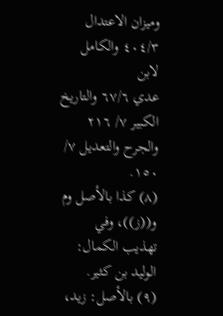وميزان الاعتدال ٤٠٤/٣ والكامل لابن
عدي ٦٧/٦ والتاريخ الكبير ٧/ ٢١٦ والجرح والتعديل ٧/ ١٥٠.
(٨) كذا بالأصل وم و((ز))، وفي تهذيب الكمال: الوليد بن كثير.
(٩) بالأصل: زيد،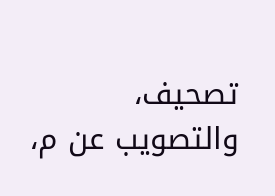تصحيف، والتصويب عن م،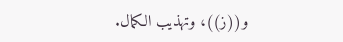و((ز))، وتهذيب الكمال.